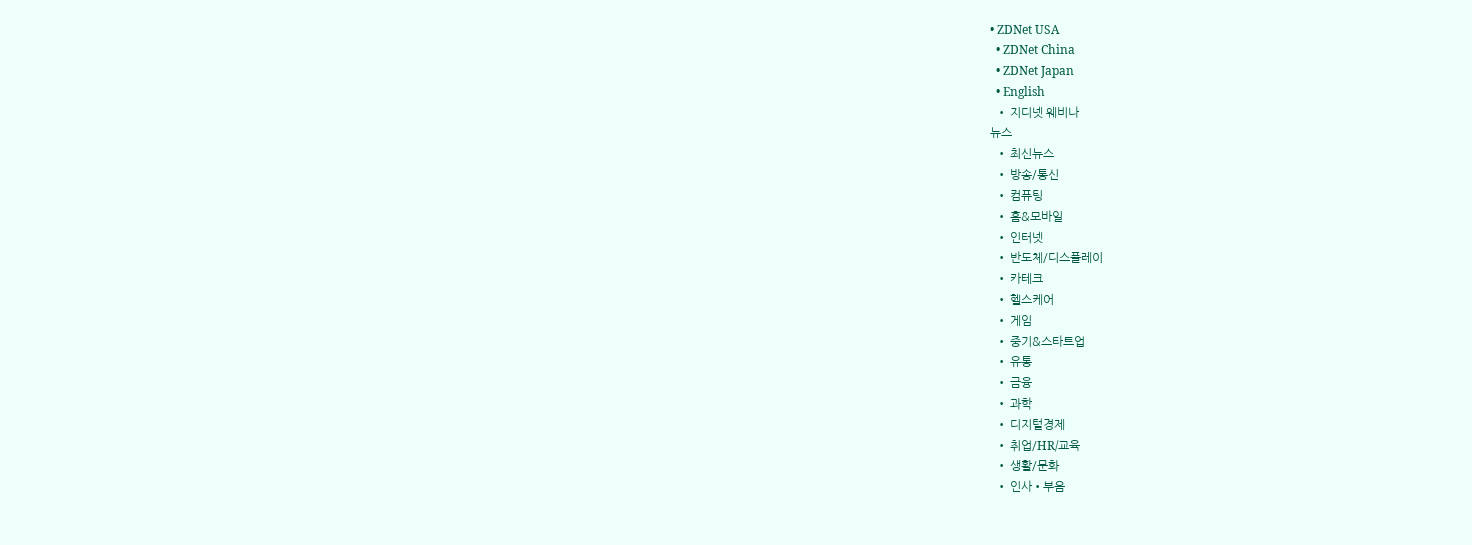• ZDNet USA
  • ZDNet China
  • ZDNet Japan
  • English
  • 지디넷 웨비나
뉴스
  • 최신뉴스
  • 방송/통신
  • 컴퓨팅
  • 홈&모바일
  • 인터넷
  • 반도체/디스플레이
  • 카테크
  • 헬스케어
  • 게임
  • 중기&스타트업
  • 유통
  • 금융
  • 과학
  • 디지털경제
  • 취업/HR/교육
  • 생활/문화
  • 인사•부음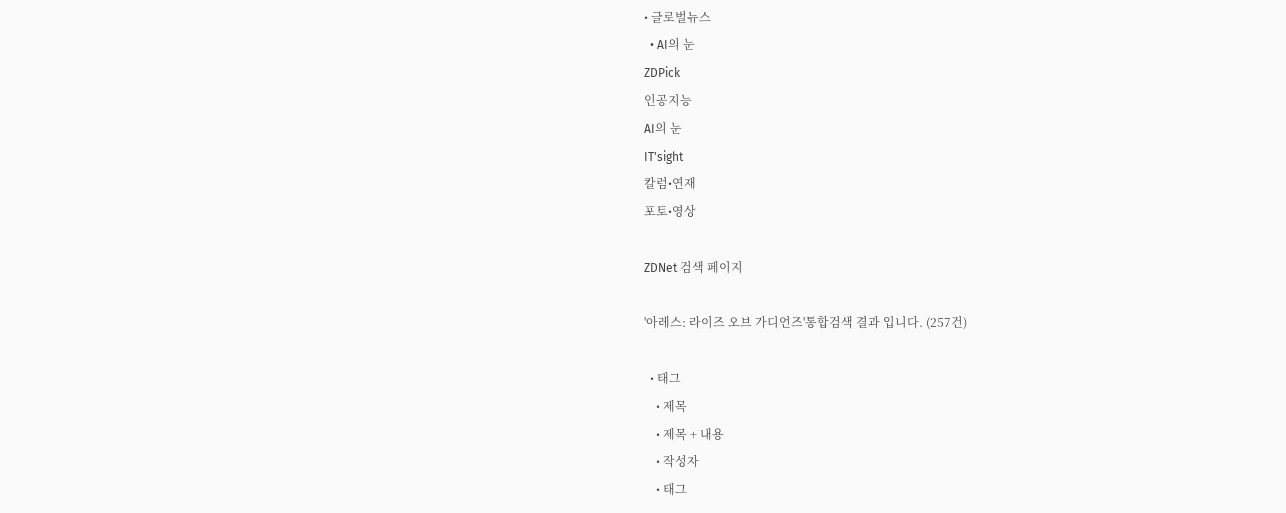• 글로벌뉴스
  • AI의 눈
ZDPick
인공지능
AI의 눈
IT'sight
칼럼•연재
포토•영상

ZDNet 검색 페이지

'아레스: 라이즈 오브 가디언즈'통합검색 결과 입니다. (257건)

  • 태그
    • 제목
    • 제목 + 내용
    • 작성자
    • 태그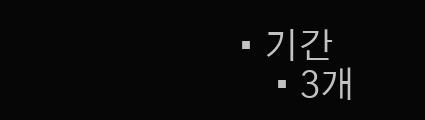• 기간
    • 3개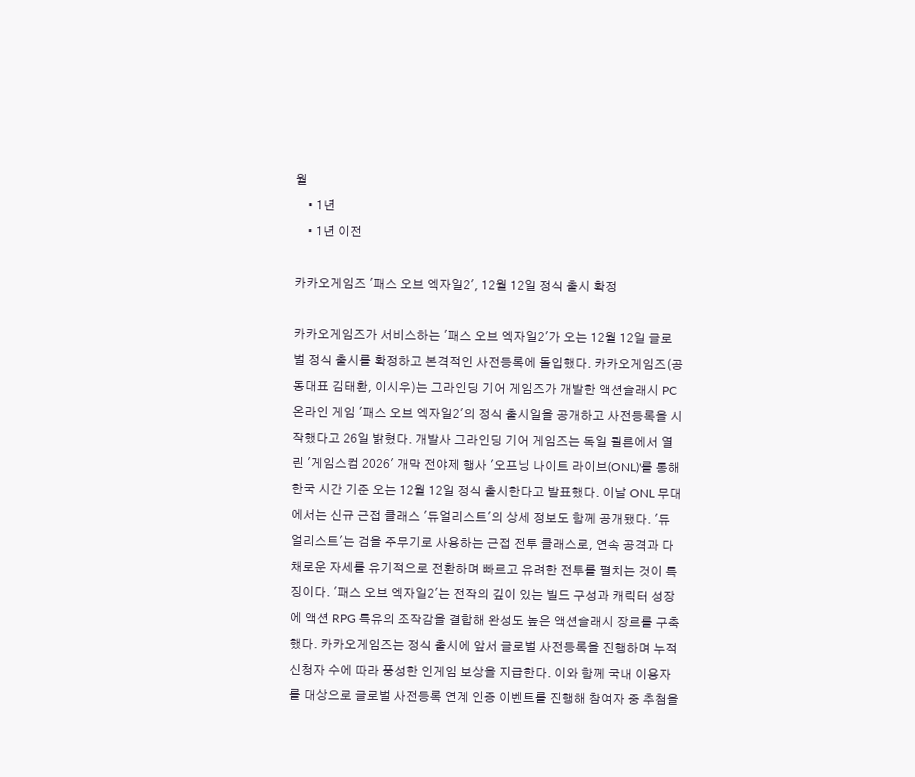월
    • 1년
    • 1년 이전

카카오게임즈 '패스 오브 엑자일2', 12월 12일 정식 출시 확정

카카오게임즈가 서비스하는 '패스 오브 엑자일2'가 오는 12월 12일 글로벌 정식 출시를 확정하고 본격적인 사전등록에 돌입했다. 카카오게임즈(공동대표 김태환, 이시우)는 그라인딩 기어 게임즈가 개발한 액션슬래시 PC 온라인 게임 '패스 오브 엑자일2'의 정식 출시일을 공개하고 사전등록을 시작했다고 26일 밝혔다. 개발사 그라인딩 기어 게임즈는 독일 쾰른에서 열린 '게임스컴 2026' 개막 전야제 행사 '오프닝 나이트 라이브(ONL)'를 통해 한국 시간 기준 오는 12월 12일 정식 출시한다고 발표했다. 이날 ONL 무대에서는 신규 근접 클래스 '듀얼리스트'의 상세 정보도 함께 공개됐다. '듀얼리스트'는 검을 주무기로 사용하는 근접 전투 클래스로, 연속 공격과 다채로운 자세를 유기적으로 전환하며 빠르고 유려한 전투를 펼치는 것이 특징이다. '패스 오브 엑자일2'는 전작의 깊이 있는 빌드 구성과 캐릭터 성장에 액션 RPG 특유의 조작감을 결합해 완성도 높은 액션슬래시 장르를 구축했다. 카카오게임즈는 정식 출시에 앞서 글로벌 사전등록을 진행하며 누적 신청자 수에 따라 풍성한 인게임 보상을 지급한다. 이와 함께 국내 이용자를 대상으로 글로벌 사전등록 연계 인증 이벤트를 진행해 참여자 중 추첨을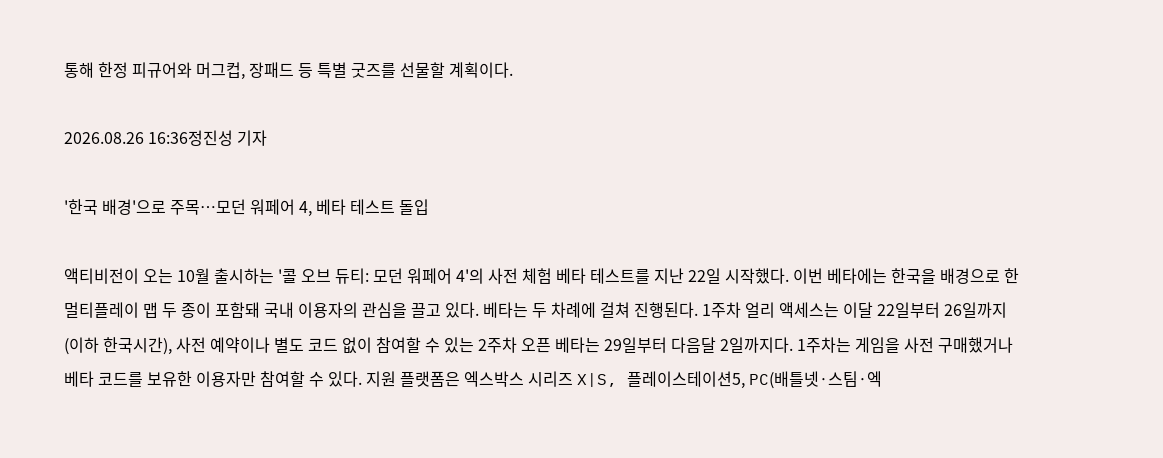통해 한정 피규어와 머그컵, 장패드 등 특별 굿즈를 선물할 계획이다.

2026.08.26 16:36정진성 기자

'한국 배경'으로 주목…모던 워페어 4, 베타 테스트 돌입

액티비전이 오는 10월 출시하는 '콜 오브 듀티: 모던 워페어 4'의 사전 체험 베타 테스트를 지난 22일 시작했다. 이번 베타에는 한국을 배경으로 한 멀티플레이 맵 두 종이 포함돼 국내 이용자의 관심을 끌고 있다. 베타는 두 차례에 걸쳐 진행된다. 1주차 얼리 액세스는 이달 22일부터 26일까지(이하 한국시간), 사전 예약이나 별도 코드 없이 참여할 수 있는 2주차 오픈 베타는 29일부터 다음달 2일까지다. 1주차는 게임을 사전 구매했거나 베타 코드를 보유한 이용자만 참여할 수 있다. 지원 플랫폼은 엑스박스 시리즈 X|S, 플레이스테이션5, PC(배틀넷·스팀·엑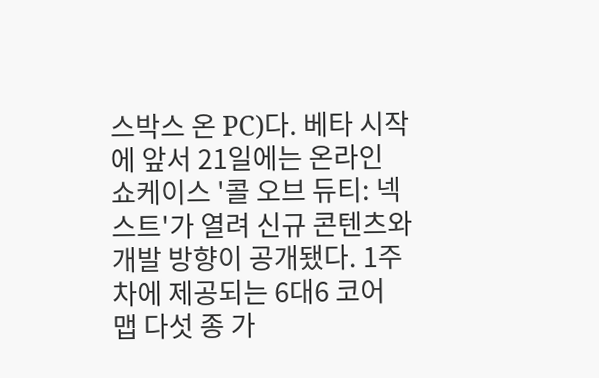스박스 온 PC)다. 베타 시작에 앞서 21일에는 온라인 쇼케이스 '콜 오브 듀티: 넥스트'가 열려 신규 콘텐츠와 개발 방향이 공개됐다. 1주차에 제공되는 6대6 코어 맵 다섯 종 가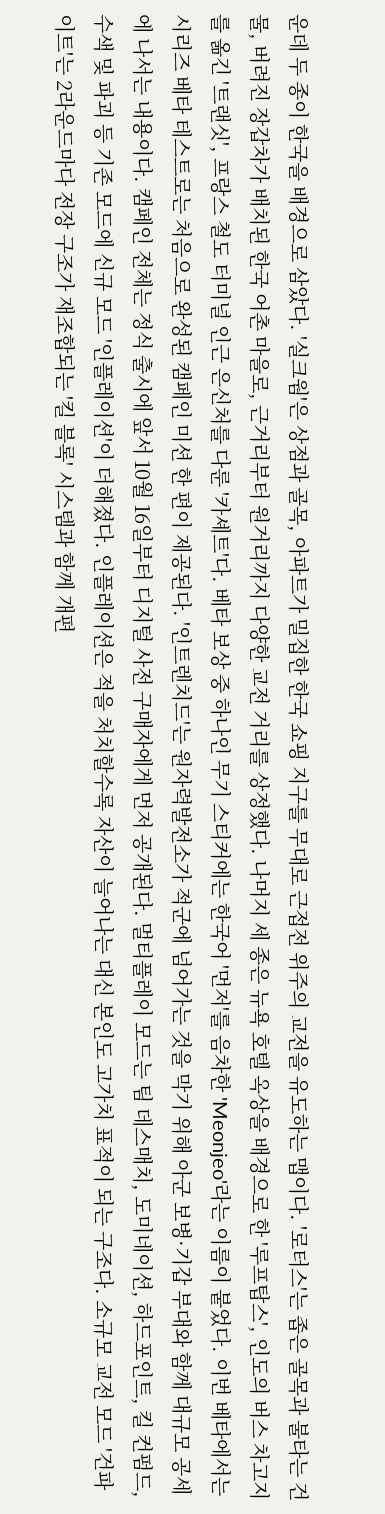운데 두 종이 한국을 배경으로 삼았다. '실크웜'은 상점과 골목, 아파트가 밀집한 한국 쇼핑 지구를 무대로 근접전 위주의 교전을 유도하는 맵이다. '로터스'는 좁은 골목과 불타는 건물, 버려진 장갑차가 배치된 한국 어촌 마을로, 근거리부터 원거리까지 다양한 교전 거리를 상정했다. 나머지 세 종은 뉴욕 호텔 옥상을 배경으로 한 '루프탑스', 인도의 버스 차고지를 옮긴 '트랜싯', 프랑스 철도 터미널 인근 은신처를 다룬 '카셰트'다. 베타 보상 중 하나인 무기 스티커에는 한국어 '먼저'를 음차한 'Meonjeo'라는 이름이 붙었다. 이번 베타에서는 시리즈 베타 테스트로는 처음으로 완성된 캠페인 미션 한 편이 제공된다. '인트렌치드'는 원자력발전소가 적군에 넘어가는 것을 막기 위해 아군 보병·기갑 부대와 함께 대규모 공세에 나서는 내용이다. 캠페인 전체는 정식 출시에 앞서 10월 16일부터 디지털 사전 구매자에게 먼저 공개된다. 멀티플레이 모드는 팀 데스매치, 도미네이션, 하드포인트, 킬 컨펌드, 수색 및 파괴 등 기존 모드에 신규 모드 '인플레이션'이 더해졌다. 인플레이션은 적을 처치할수록 자산이 늘어나는 대신 본인도 고가치 표적이 되는 구조다. 소규모 교전 모드 '건파이트'는 2라운드마다 전장 구조가 재조합되는 '킬 블록' 시스템과 함께 개편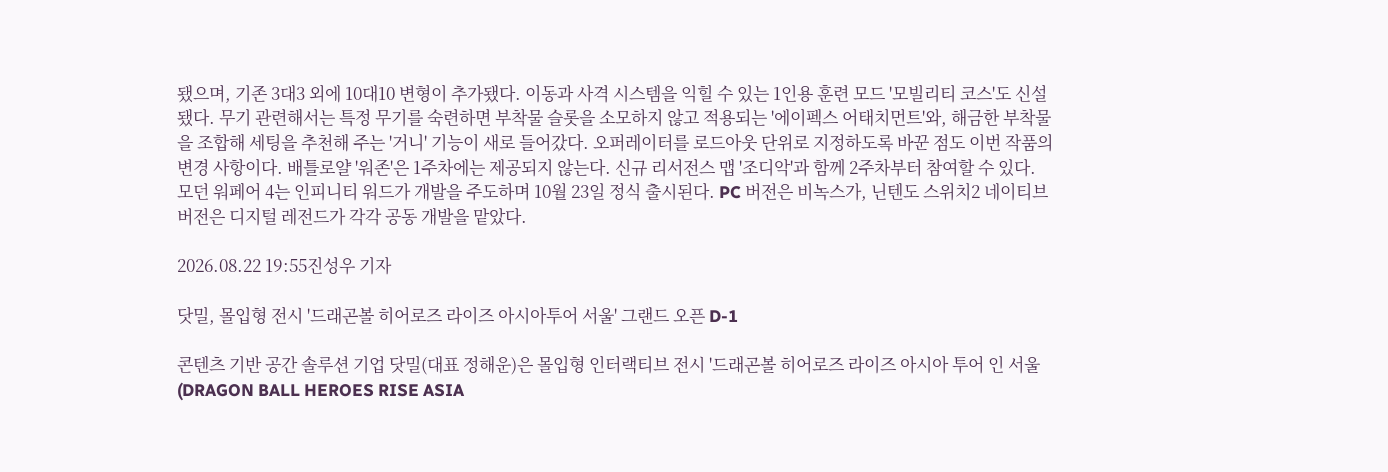됐으며, 기존 3대3 외에 10대10 변형이 추가됐다. 이동과 사격 시스템을 익힐 수 있는 1인용 훈련 모드 '모빌리티 코스'도 신설됐다. 무기 관련해서는 특정 무기를 숙련하면 부착물 슬롯을 소모하지 않고 적용되는 '에이펙스 어태치먼트'와, 해금한 부착물을 조합해 세팅을 추천해 주는 '거니' 기능이 새로 들어갔다. 오퍼레이터를 로드아웃 단위로 지정하도록 바꾼 점도 이번 작품의 변경 사항이다. 배틀로얄 '워존'은 1주차에는 제공되지 않는다. 신규 리서전스 맵 '조디악'과 함께 2주차부터 참여할 수 있다. 모던 워페어 4는 인피니티 워드가 개발을 주도하며 10월 23일 정식 출시된다. PC 버전은 비녹스가, 닌텐도 스위치2 네이티브 버전은 디지털 레전드가 각각 공동 개발을 맡았다.

2026.08.22 19:55진성우 기자

닷밀, 몰입형 전시 '드래곤볼 히어로즈 라이즈 아시아투어 서울' 그랜드 오픈 D-1

콘텐츠 기반 공간 솔루션 기업 닷밀(대표 정해운)은 몰입형 인터랙티브 전시 '드래곤볼 히어로즈 라이즈 아시아 투어 인 서울(DRAGON BALL HEROES RISE ASIA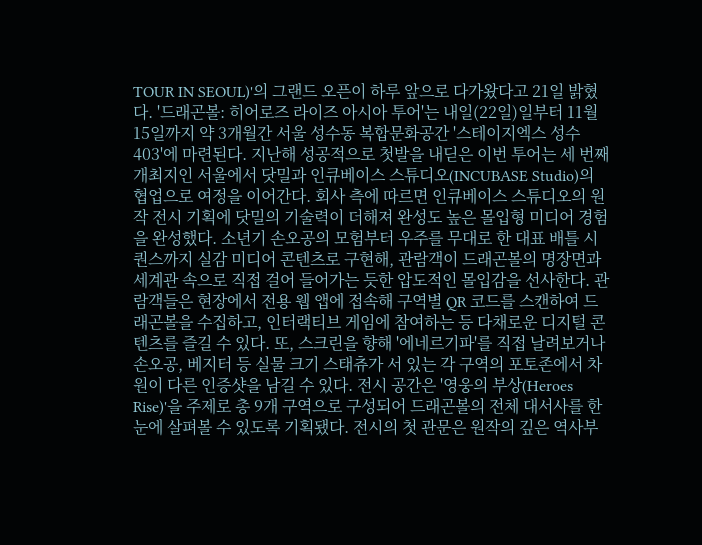TOUR IN SEOUL)'의 그랜드 오픈이 하루 앞으로 다가왔다고 21일 밝혔다. '드래곤볼: 히어로즈 라이즈 아시아 투어'는 내일(22일)일부터 11월 15일까지 약 3개월간 서울 성수동 복합문화공간 '스테이지엑스 성수 403'에 마련된다. 지난해 성공적으로 첫발을 내딛은 이번 투어는 세 번째 개최지인 서울에서 닷밀과 인큐베이스 스튜디오(INCUBASE Studio)의 협업으로 여정을 이어간다. 회사 측에 따르면 인큐베이스 스튜디오의 원작 전시 기획에 닷밀의 기술력이 더해져 완성도 높은 몰입형 미디어 경험을 완성했다. 소년기 손오공의 모험부터 우주를 무대로 한 대표 배틀 시퀀스까지 실감 미디어 콘텐츠로 구현해, 관람객이 드래곤볼의 명장면과 세계관 속으로 직접 걸어 들어가는 듯한 압도적인 몰입감을 선사한다. 관람객들은 현장에서 전용 웹 앱에 접속해 구역별 QR 코드를 스캔하여 드래곤볼을 수집하고, 인터랙티브 게임에 참여하는 등 다채로운 디지털 콘텐츠를 즐길 수 있다. 또, 스크린을 향해 '에네르기파'를 직접 날려보거나 손오공, 베지터 등 실물 크기 스태츄가 서 있는 각 구역의 포토존에서 차원이 다른 인증샷을 남길 수 있다. 전시 공간은 '영웅의 부상(Heroes Rise)'을 주제로 총 9개 구역으로 구성되어 드래곤볼의 전체 대서사를 한눈에 살펴볼 수 있도록 기획됐다. 전시의 첫 관문은 원작의 깊은 역사부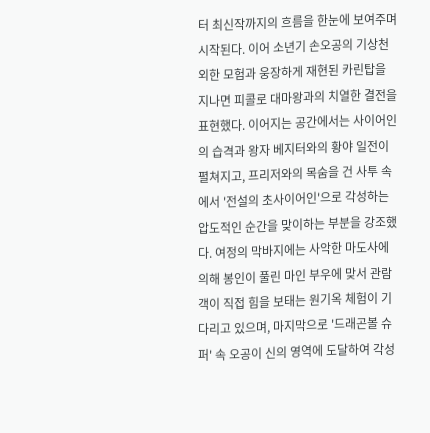터 최신작까지의 흐름을 한눈에 보여주며 시작된다. 이어 소년기 손오공의 기상천외한 모험과 웅장하게 재현된 카린탑을 지나면 피콜로 대마왕과의 치열한 결전을 표현했다. 이어지는 공간에서는 사이어인의 습격과 왕자 베지터와의 황야 일전이 펼쳐지고, 프리저와의 목숨을 건 사투 속에서 '전설의 초사이어인'으로 각성하는 압도적인 순간을 맞이하는 부분을 강조했다. 여정의 막바지에는 사악한 마도사에 의해 봉인이 풀린 마인 부우에 맞서 관람객이 직접 힘을 보태는 원기옥 체험이 기다리고 있으며, 마지막으로 '드래곤볼 슈퍼' 속 오공이 신의 영역에 도달하여 각성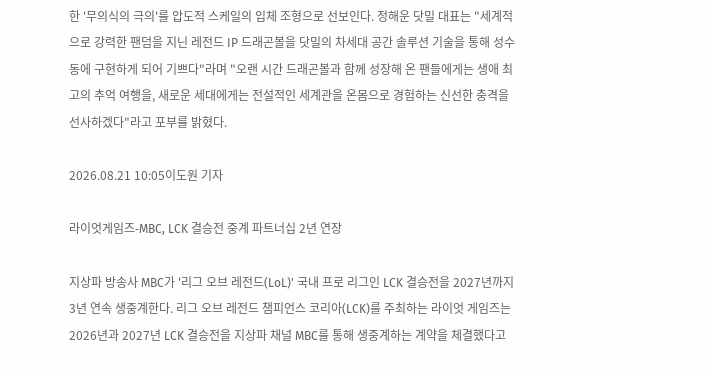한 '무의식의 극의'를 압도적 스케일의 입체 조형으로 선보인다. 정해운 닷밀 대표는 "세계적으로 강력한 팬덤을 지닌 레전드 IP 드래곤볼을 닷밀의 차세대 공간 솔루션 기술을 통해 성수동에 구현하게 되어 기쁘다"라며 "오랜 시간 드래곤볼과 함께 성장해 온 팬들에게는 생애 최고의 추억 여행을, 새로운 세대에게는 전설적인 세계관을 온몸으로 경험하는 신선한 충격을 선사하겠다"라고 포부를 밝혔다.

2026.08.21 10:05이도원 기자

라이엇게임즈-MBC, LCK 결승전 중계 파트너십 2년 연장

지상파 방송사 MBC가 '리그 오브 레전드(LoL)' 국내 프로 리그인 LCK 결승전을 2027년까지 3년 연속 생중계한다. 리그 오브 레전드 챔피언스 코리아(LCK)를 주최하는 라이엇 게임즈는 2026년과 2027년 LCK 결승전을 지상파 채널 MBC를 통해 생중계하는 계약을 체결했다고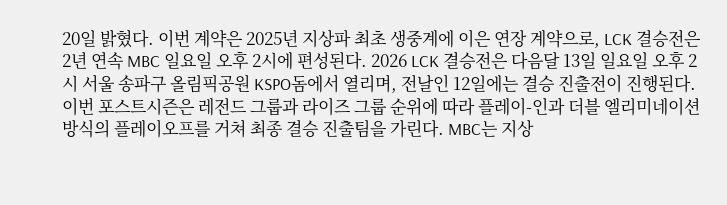20일 밝혔다. 이번 계약은 2025년 지상파 최초 생중계에 이은 연장 계약으로, LCK 결승전은 2년 연속 MBC 일요일 오후 2시에 편성된다. 2026 LCK 결승전은 다음달 13일 일요일 오후 2시 서울 송파구 올림픽공원 KSPO돔에서 열리며, 전날인 12일에는 결승 진출전이 진행된다. 이번 포스트시즌은 레전드 그룹과 라이즈 그룹 순위에 따라 플레이-인과 더블 엘리미네이션 방식의 플레이오프를 거쳐 최종 결승 진출팀을 가린다. MBC는 지상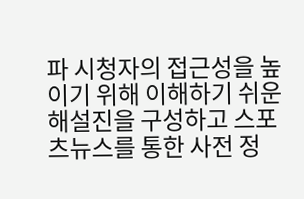파 시청자의 접근성을 높이기 위해 이해하기 쉬운 해설진을 구성하고 스포츠뉴스를 통한 사전 정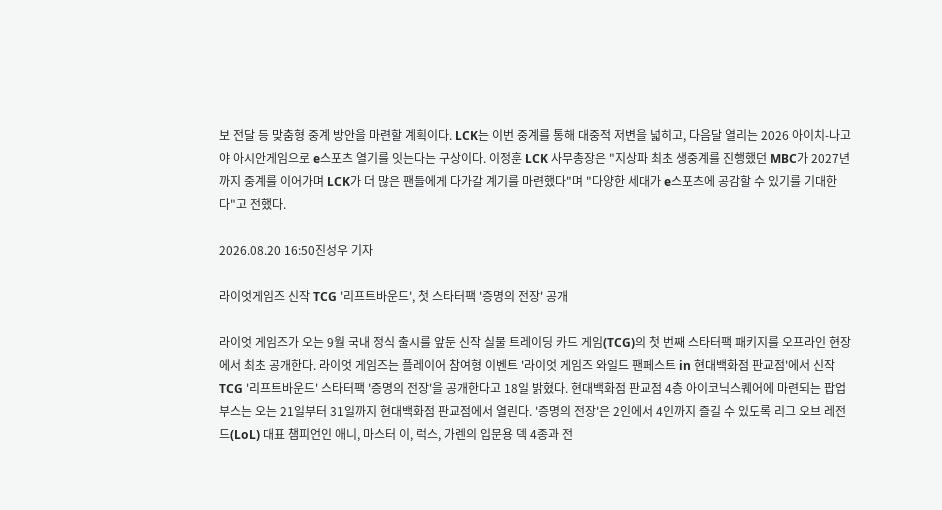보 전달 등 맞춤형 중계 방안을 마련할 계획이다. LCK는 이번 중계를 통해 대중적 저변을 넓히고, 다음달 열리는 2026 아이치-나고야 아시안게임으로 e스포츠 열기를 잇는다는 구상이다. 이정훈 LCK 사무총장은 "지상파 최초 생중계를 진행했던 MBC가 2027년까지 중계를 이어가며 LCK가 더 많은 팬들에게 다가갈 계기를 마련했다"며 "다양한 세대가 e스포츠에 공감할 수 있기를 기대한다"고 전했다.

2026.08.20 16:50진성우 기자

라이엇게임즈 신작 TCG '리프트바운드', 첫 스타터팩 '증명의 전장' 공개

라이엇 게임즈가 오는 9월 국내 정식 출시를 앞둔 신작 실물 트레이딩 카드 게임(TCG)의 첫 번째 스타터팩 패키지를 오프라인 현장에서 최초 공개한다. 라이엇 게임즈는 플레이어 참여형 이벤트 '라이엇 게임즈 와일드 팬페스트 in 현대백화점 판교점'에서 신작 TCG '리프트바운드' 스타터팩 '증명의 전장'을 공개한다고 18일 밝혔다. 현대백화점 판교점 4층 아이코닉스퀘어에 마련되는 팝업 부스는 오는 21일부터 31일까지 현대백화점 판교점에서 열린다. '증명의 전장'은 2인에서 4인까지 즐길 수 있도록 리그 오브 레전드(LoL) 대표 챔피언인 애니, 마스터 이, 럭스, 가렌의 입문용 덱 4종과 전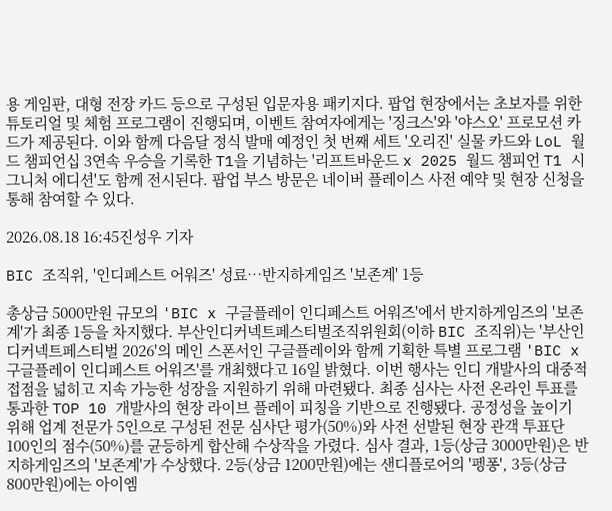용 게임판, 대형 전장 카드 등으로 구성된 입문자용 패키지다. 팝업 현장에서는 초보자를 위한 튜토리얼 및 체험 프로그램이 진행되며, 이벤트 참여자에게는 '징크스'와 '야스오' 프로모션 카드가 제공된다. 이와 함께 다음달 정식 발매 예정인 첫 번째 세트 '오리진' 실물 카드와 LoL 월드 챔피언십 3연속 우승을 기록한 T1을 기념하는 '리프트바운드 x 2025 월드 챔피언 T1 시그니처 에디션'도 함께 전시된다. 팝업 부스 방문은 네이버 플레이스 사전 예약 및 현장 신청을 통해 참여할 수 있다.

2026.08.18 16:45진성우 기자

BIC 조직위, '인디페스트 어워즈' 성료…반지하게임즈 '보존계' 1등

총상금 5000만원 규모의 'BIC x 구글플레이 인디페스트 어워즈'에서 반지하게임즈의 '보존계'가 최종 1등을 차지했다. 부산인디커넥트페스티벌조직위원회(이하 BIC 조직위)는 '부산인디커넥트페스티벌 2026'의 메인 스폰서인 구글플레이와 함께 기획한 특별 프로그램 'BIC x 구글플레이 인디페스트 어워즈'를 개최했다고 16일 밝혔다. 이번 행사는 인디 개발사의 대중적 접점을 넓히고 지속 가능한 성장을 지원하기 위해 마련됐다. 최종 심사는 사전 온라인 투표를 통과한 TOP 10 개발사의 현장 라이브 플레이 피칭을 기반으로 진행됐다. 공정성을 높이기 위해 업계 전문가 5인으로 구성된 전문 심사단 평가(50%)와 사전 선발된 현장 관객 투표단 100인의 점수(50%)를 균등하게 합산해 수상작을 가렸다. 심사 결과, 1등(상금 3000만원)은 반지하게임즈의 '보존계'가 수상했다. 2등(상금 1200만원)에는 샌디플로어의 '펭퐁', 3등(상금 800만원)에는 아이엠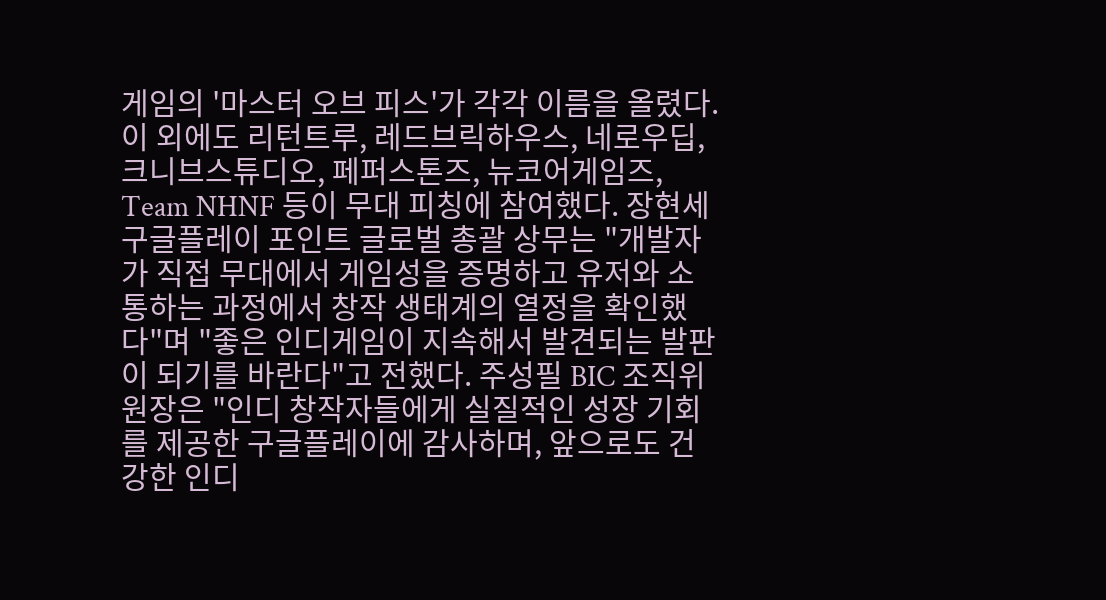게임의 '마스터 오브 피스'가 각각 이름을 올렸다. 이 외에도 리턴트루, 레드브릭하우스, 네로우딥, 크니브스튜디오, 페퍼스톤즈, 뉴코어게임즈, Team NHNF 등이 무대 피칭에 참여했다. 장현세 구글플레이 포인트 글로벌 총괄 상무는 "개발자가 직접 무대에서 게임성을 증명하고 유저와 소통하는 과정에서 창작 생태계의 열정을 확인했다"며 "좋은 인디게임이 지속해서 발견되는 발판이 되기를 바란다"고 전했다. 주성필 BIC 조직위원장은 "인디 창작자들에게 실질적인 성장 기회를 제공한 구글플레이에 감사하며, 앞으로도 건강한 인디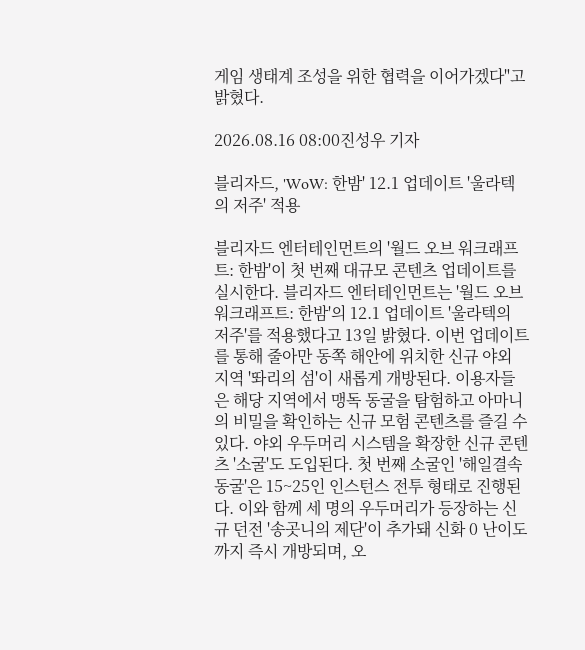게임 생태계 조성을 위한 협력을 이어가겠다"고 밝혔다.

2026.08.16 08:00진성우 기자

블리자드, 'WoW: 한밤' 12.1 업데이트 '울라텍의 저주' 적용

블리자드 엔터테인먼트의 '월드 오브 워크래프트: 한밤'이 첫 번째 대규모 콘텐츠 업데이트를 실시한다. 블리자드 엔터테인먼트는 '월드 오브 워크래프트: 한밤'의 12.1 업데이트 '울라텍의 저주'를 적용했다고 13일 밝혔다. 이번 업데이트를 통해 줄아만 동쪽 해안에 위치한 신규 야외 지역 '똬리의 섬'이 새롭게 개방된다. 이용자들은 해당 지역에서 맹독 동굴을 탐험하고 아마니의 비밀을 확인하는 신규 모험 콘텐츠를 즐길 수 있다. 야외 우두머리 시스템을 확장한 신규 콘텐츠 '소굴'도 도입된다. 첫 번째 소굴인 '해일결속 동굴'은 15~25인 인스턴스 전투 형태로 진행된다. 이와 함께 세 명의 우두머리가 등장하는 신규 던전 '송곳니의 제단'이 추가돼 신화 0 난이도까지 즉시 개방되며, 오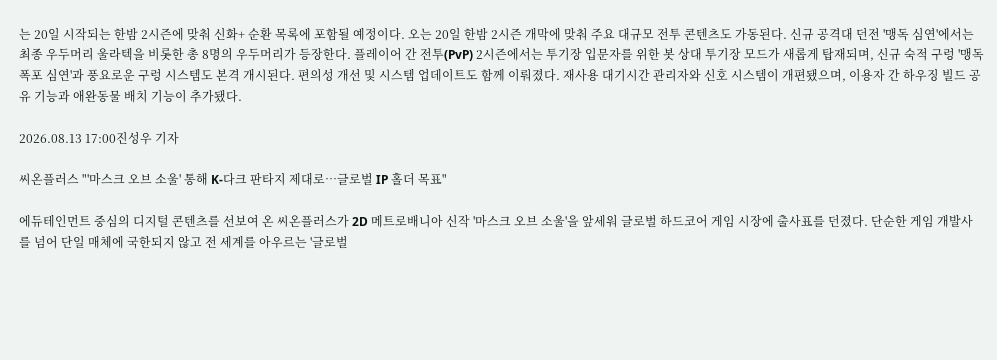는 20일 시작되는 한밤 2시즌에 맞춰 신화+ 순환 목록에 포함될 예정이다. 오는 20일 한밤 2시즌 개막에 맞춰 주요 대규모 전투 콘텐츠도 가동된다. 신규 공격대 던전 '맹독 심연'에서는 최종 우두머리 울라텍을 비롯한 총 8명의 우두머리가 등장한다. 플레이어 간 전투(PvP) 2시즌에서는 투기장 입문자를 위한 봇 상대 투기장 모드가 새롭게 탑재되며, 신규 숙적 구렁 '맹독폭포 심연'과 풍요로운 구렁 시스템도 본격 개시된다. 편의성 개선 및 시스템 업데이트도 함께 이뤄졌다. 재사용 대기시간 관리자와 신호 시스템이 개편됐으며, 이용자 간 하우징 빌드 공유 기능과 애완동물 배치 기능이 추가됐다.

2026.08.13 17:00진성우 기자

씨온플러스 "'마스크 오브 소울' 통해 K-다크 판타지 제대로…글로벌 IP 홀더 목표"

에듀테인먼트 중심의 디지털 콘텐츠를 선보여 온 씨온플러스가 2D 메트로배니아 신작 '마스크 오브 소울'을 앞세워 글로벌 하드코어 게임 시장에 출사표를 던졌다. 단순한 게임 개발사를 넘어 단일 매체에 국한되지 않고 전 세계를 아우르는 '글로벌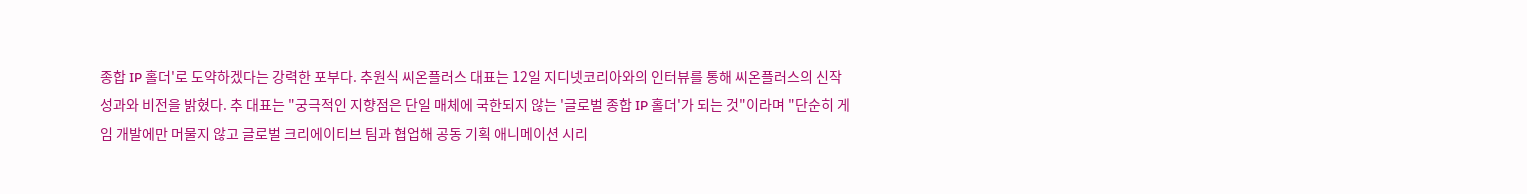종합 IP 홀더'로 도약하겠다는 강력한 포부다. 추원식 씨온플러스 대표는 12일 지디넷코리아와의 인터뷰를 통해 씨온플러스의 신작 성과와 비전을 밝혔다. 추 대표는 "궁극적인 지향점은 단일 매체에 국한되지 않는 '글로벌 종합 IP 홀더'가 되는 것"이라며 "단순히 게임 개발에만 머물지 않고 글로벌 크리에이티브 팀과 협업해 공동 기획 애니메이션 시리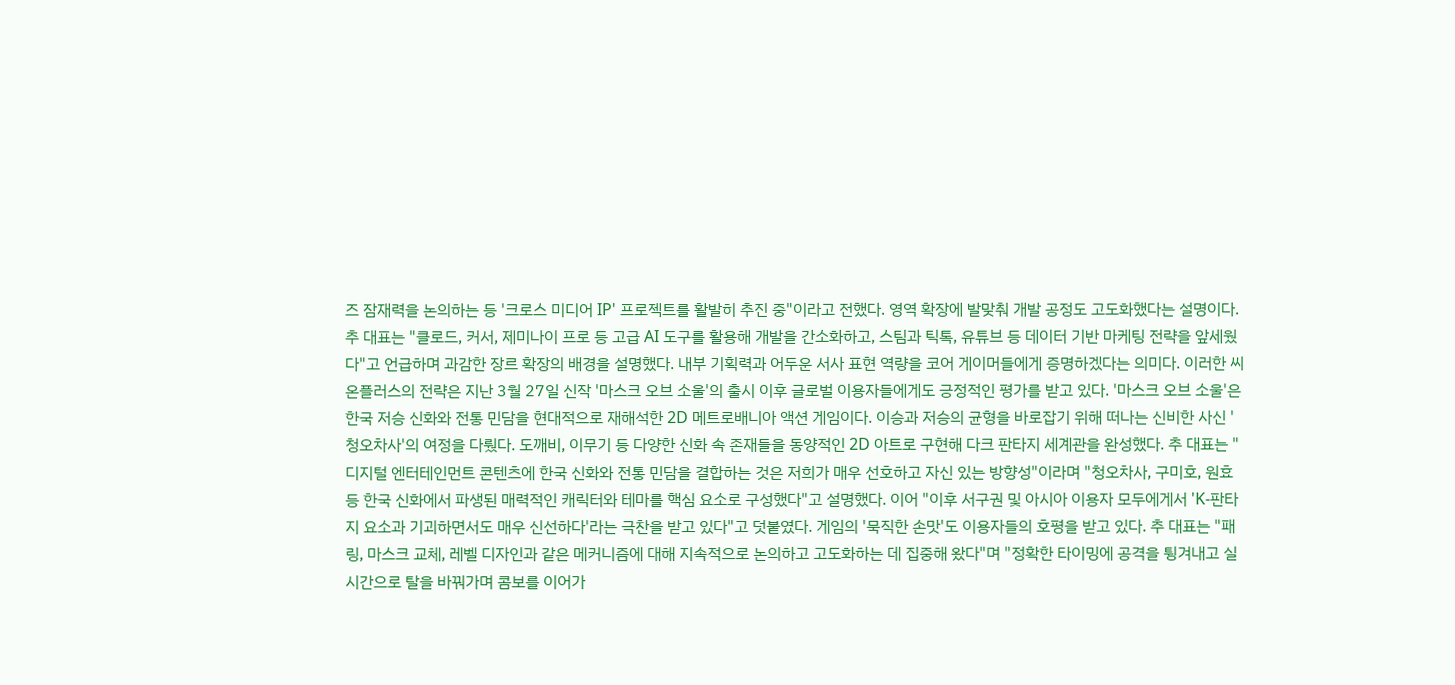즈 잠재력을 논의하는 등 '크로스 미디어 IP' 프로젝트를 활발히 추진 중"이라고 전했다. 영역 확장에 발맞춰 개발 공정도 고도화했다는 설명이다. 추 대표는 "클로드, 커서, 제미나이 프로 등 고급 AI 도구를 활용해 개발을 간소화하고, 스팀과 틱톡, 유튜브 등 데이터 기반 마케팅 전략을 앞세웠다"고 언급하며 과감한 장르 확장의 배경을 설명했다. 내부 기획력과 어두운 서사 표현 역량을 코어 게이머들에게 증명하겠다는 의미다. 이러한 씨온플러스의 전략은 지난 3월 27일 신작 '마스크 오브 소울'의 출시 이후 글로벌 이용자들에게도 긍정적인 평가를 받고 있다. '마스크 오브 소울'은 한국 저승 신화와 전통 민담을 현대적으로 재해석한 2D 메트로배니아 액션 게임이다. 이승과 저승의 균형을 바로잡기 위해 떠나는 신비한 사신 '청오차사'의 여정을 다뤘다. 도깨비, 이무기 등 다양한 신화 속 존재들을 동양적인 2D 아트로 구현해 다크 판타지 세계관을 완성했다. 추 대표는 "디지털 엔터테인먼트 콘텐츠에 한국 신화와 전통 민담을 결합하는 것은 저희가 매우 선호하고 자신 있는 방향성"이라며 "청오차사, 구미호, 원효 등 한국 신화에서 파생된 매력적인 캐릭터와 테마를 핵심 요소로 구성했다"고 설명했다. 이어 "이후 서구권 및 아시아 이용자 모두에게서 'K-판타지 요소과 기괴하면서도 매우 신선하다'라는 극찬을 받고 있다"고 덧붙였다. 게임의 '묵직한 손맛'도 이용자들의 호평을 받고 있다. 추 대표는 "패링, 마스크 교체, 레벨 디자인과 같은 메커니즘에 대해 지속적으로 논의하고 고도화하는 데 집중해 왔다"며 "정확한 타이밍에 공격을 튕겨내고 실시간으로 탈을 바꿔가며 콤보를 이어가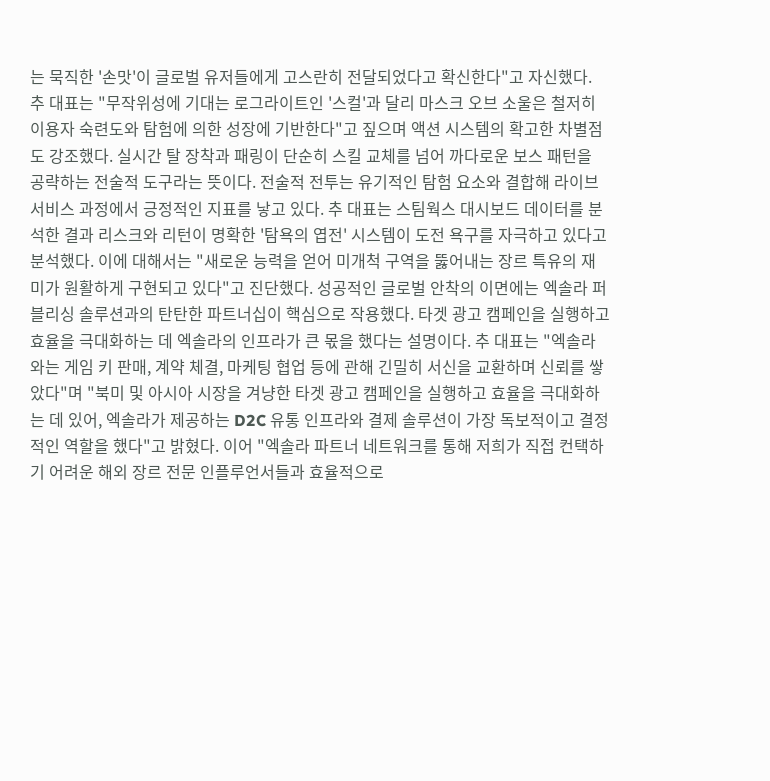는 묵직한 '손맛'이 글로벌 유저들에게 고스란히 전달되었다고 확신한다"고 자신했다. 추 대표는 "무작위성에 기대는 로그라이트인 '스컬'과 달리 마스크 오브 소울은 철저히 이용자 숙련도와 탐험에 의한 성장에 기반한다"고 짚으며 액션 시스템의 확고한 차별점도 강조했다. 실시간 탈 장착과 패링이 단순히 스킬 교체를 넘어 까다로운 보스 패턴을 공략하는 전술적 도구라는 뜻이다. 전술적 전투는 유기적인 탐험 요소와 결합해 라이브 서비스 과정에서 긍정적인 지표를 낳고 있다. 추 대표는 스팀웍스 대시보드 데이터를 분석한 결과 리스크와 리턴이 명확한 '탐욕의 엽전' 시스템이 도전 욕구를 자극하고 있다고 분석했다. 이에 대해서는 "새로운 능력을 얻어 미개척 구역을 뚫어내는 장르 특유의 재미가 원활하게 구현되고 있다"고 진단했다. 성공적인 글로벌 안착의 이면에는 엑솔라 퍼블리싱 솔루션과의 탄탄한 파트너십이 핵심으로 작용했다. 타겟 광고 캠페인을 실행하고 효율을 극대화하는 데 엑솔라의 인프라가 큰 몫을 했다는 설명이다. 추 대표는 "엑솔라와는 게임 키 판매, 계약 체결, 마케팅 협업 등에 관해 긴밀히 서신을 교환하며 신뢰를 쌓았다"며 "북미 및 아시아 시장을 겨냥한 타겟 광고 캠페인을 실행하고 효율을 극대화하는 데 있어, 엑솔라가 제공하는 D2C 유통 인프라와 결제 솔루션이 가장 독보적이고 결정적인 역할을 했다"고 밝혔다. 이어 "엑솔라 파트너 네트워크를 통해 저희가 직접 컨택하기 어려운 해외 장르 전문 인플루언서들과 효율적으로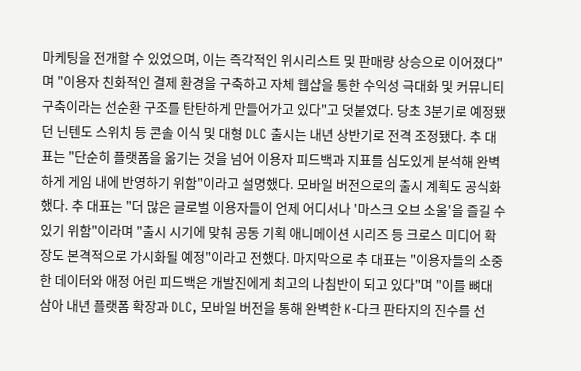마케팅을 전개할 수 있었으며, 이는 즉각적인 위시리스트 및 판매량 상승으로 이어졌다"며 "이용자 친화적인 결제 환경을 구축하고 자체 웹샵을 통한 수익성 극대화 및 커뮤니티 구축이라는 선순환 구조를 탄탄하게 만들어가고 있다"고 덧붙였다. 당초 3분기로 예정됐던 닌텐도 스위치 등 콘솔 이식 및 대형 DLC 출시는 내년 상반기로 전격 조정됐다. 추 대표는 "단순히 플랫폼을 옮기는 것을 넘어 이용자 피드백과 지표를 심도있게 분석해 완벽하게 게임 내에 반영하기 위함"이라고 설명했다. 모바일 버전으로의 출시 계획도 공식화했다. 추 대표는 "더 많은 글로벌 이용자들이 언제 어디서나 '마스크 오브 소울'을 즐길 수 있기 위함"이라며 "출시 시기에 맞춰 공동 기획 애니메이션 시리즈 등 크로스 미디어 확장도 본격적으로 가시화될 예정"이라고 전했다. 마지막으로 추 대표는 "이용자들의 소중한 데이터와 애정 어린 피드백은 개발진에게 최고의 나침반이 되고 있다"며 "이를 뼈대 삼아 내년 플랫폼 확장과 DLC, 모바일 버전을 통해 완벽한 K-다크 판타지의 진수를 선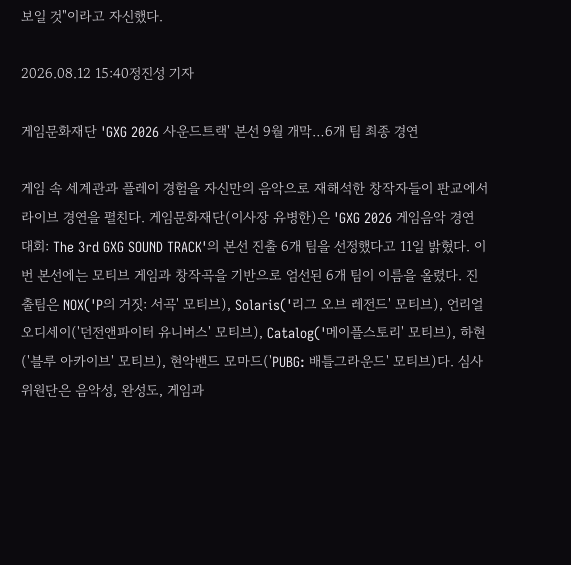보일 것"이라고 자신했다.

2026.08.12 15:40정진성 기자

게임문화재단 'GXG 2026 사운드트랙' 본선 9월 개막…6개 팀 최종 경연

게임 속 세계관과 플레이 경험을 자신만의 음악으로 재해석한 창작자들이 판교에서 라이브 경연을 펼친다. 게임문화재단(이사장 유병한)은 'GXG 2026 게임음악 경연대회: The 3rd GXG SOUND TRACK'의 본선 진출 6개 팀을 선정했다고 11일 밝혔다. 이번 본선에는 모티브 게임과 창작곡을 기반으로 엄선된 6개 팀이 이름을 올렸다. 진출팀은 NOX('P의 거짓: 서곡' 모티브), Solaris('리그 오브 레전드' 모티브), 언리얼 오디세이('던전앤파이터 유니버스' 모티브), Catalog('메이플스토리' 모티브), 하현('블루 아카이브' 모티브), 현악밴드 모마드('PUBG: 배틀그라운드' 모티브)다. 심사위원단은 음악성, 완성도, 게임과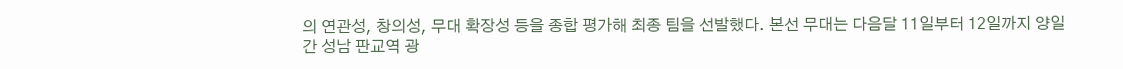의 연관성, 창의성, 무대 확장성 등을 종합 평가해 최종 팀을 선발했다. 본선 무대는 다음달 11일부터 12일까지 양일간 성남 판교역 광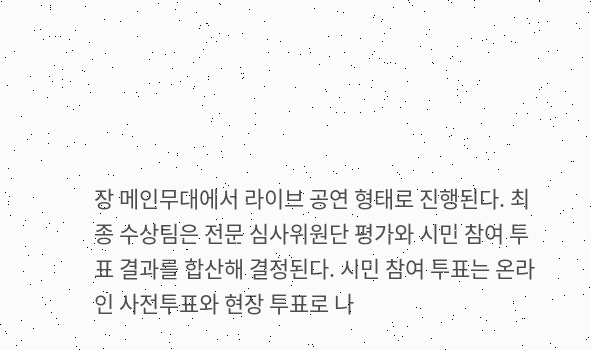장 메인무대에서 라이브 공연 형태로 진행된다. 최종 수상팀은 전문 심사위원단 평가와 시민 참여 투표 결과를 합산해 결정된다. 시민 참여 투표는 온라인 사전투표와 현장 투표로 나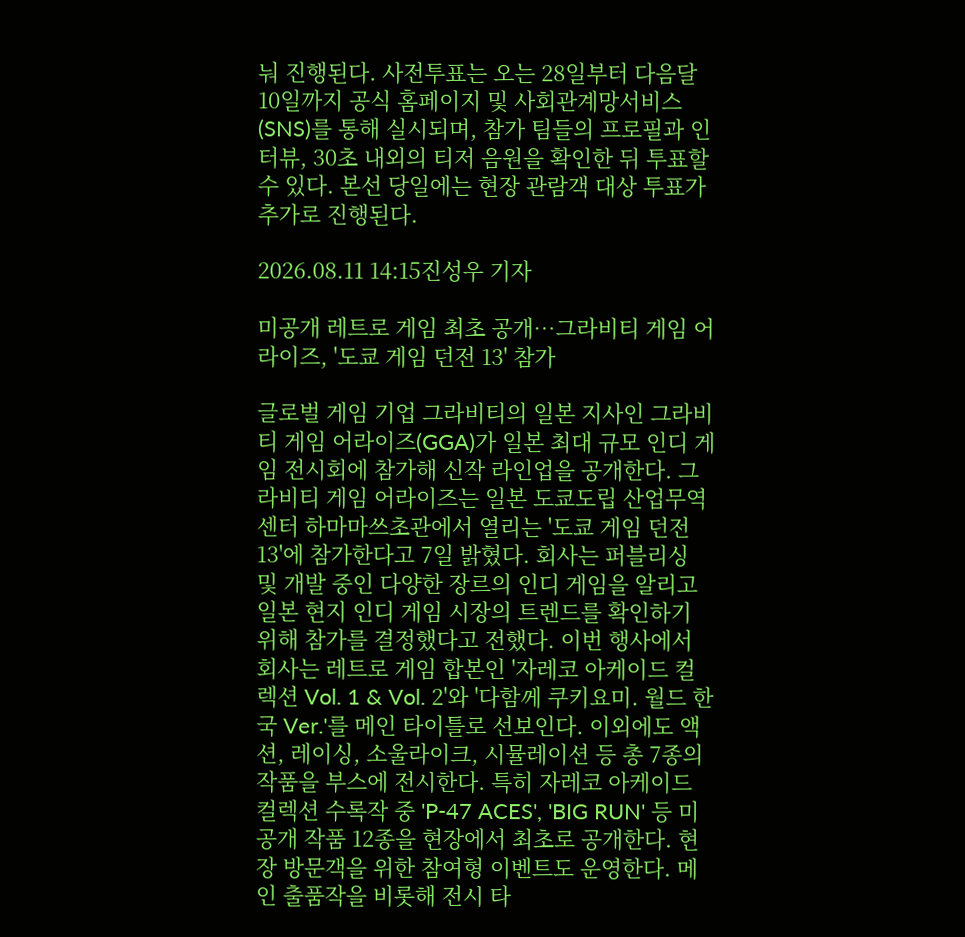눠 진행된다. 사전투표는 오는 28일부터 다음달 10일까지 공식 홈페이지 및 사회관계망서비스(SNS)를 통해 실시되며, 참가 팀들의 프로필과 인터뷰, 30초 내외의 티저 음원을 확인한 뒤 투표할 수 있다. 본선 당일에는 현장 관람객 대상 투표가 추가로 진행된다.

2026.08.11 14:15진성우 기자

미공개 레트로 게임 최초 공개…그라비티 게임 어라이즈, '도쿄 게임 던전 13' 참가

글로벌 게임 기업 그라비티의 일본 지사인 그라비티 게임 어라이즈(GGA)가 일본 최대 규모 인디 게임 전시회에 참가해 신작 라인업을 공개한다. 그라비티 게임 어라이즈는 일본 도쿄도립 산업무역센터 하마마쓰초관에서 열리는 '도쿄 게임 던전 13'에 참가한다고 7일 밝혔다. 회사는 퍼블리싱 및 개발 중인 다양한 장르의 인디 게임을 알리고 일본 현지 인디 게임 시장의 트렌드를 확인하기 위해 참가를 결정했다고 전했다. 이번 행사에서 회사는 레트로 게임 합본인 '자레코 아케이드 컬렉션 Vol. 1 & Vol. 2'와 '다함께 쿠키요미. 월드 한국 Ver.'를 메인 타이틀로 선보인다. 이외에도 액션, 레이싱, 소울라이크, 시뮬레이션 등 총 7종의 작품을 부스에 전시한다. 특히 자레코 아케이드 컬렉션 수록작 중 'P-47 ACES', 'BIG RUN' 등 미공개 작품 12종을 현장에서 최초로 공개한다. 현장 방문객을 위한 참여형 이벤트도 운영한다. 메인 출품작을 비롯해 전시 타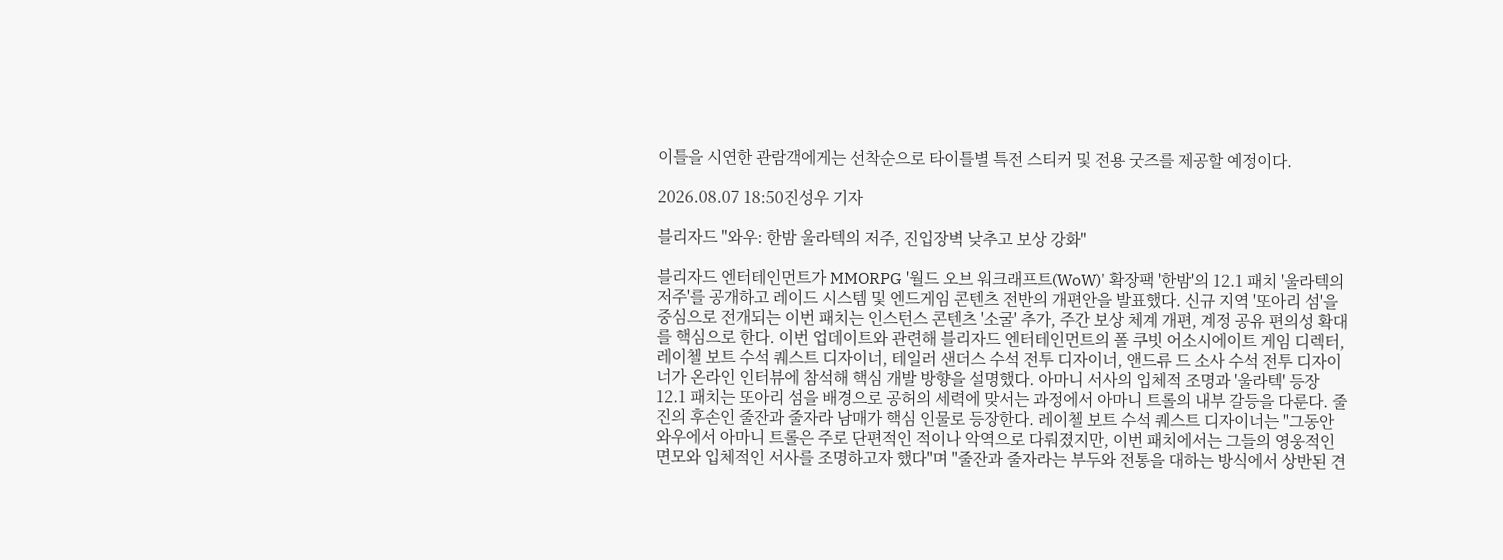이틀을 시연한 관람객에게는 선착순으로 타이틀별 특전 스티커 및 전용 굿즈를 제공할 예정이다.

2026.08.07 18:50진성우 기자

블리자드 "와우: 한밤 울라텍의 저주, 진입장벽 낮추고 보상 강화"

블리자드 엔터테인먼트가 MMORPG '월드 오브 워크래프트(WoW)' 확장팩 '한밤'의 12.1 패치 '울라텍의 저주'를 공개하고 레이드 시스템 및 엔드게임 콘텐츠 전반의 개편안을 발표했다. 신규 지역 '또아리 섬'을 중심으로 전개되는 이번 패치는 인스턴스 콘텐츠 '소굴' 추가, 주간 보상 체계 개편, 계정 공유 편의성 확대를 핵심으로 한다. 이번 업데이트와 관련해 블리자드 엔터테인먼트의 폴 쿠빗 어소시에이트 게임 디렉터, 레이첼 보트 수석 퀘스트 디자이너, 테일러 샌더스 수석 전투 디자이너, 앤드류 드 소사 수석 전투 디자이너가 온라인 인터뷰에 참석해 핵심 개발 방향을 설명했다. 아마니 서사의 입체적 조명과 '울라텍' 등장 12.1 패치는 또아리 섬을 배경으로 공허의 세력에 맞서는 과정에서 아마니 트롤의 내부 갈등을 다룬다. 줄진의 후손인 줄잔과 줄자라 남매가 핵심 인물로 등장한다. 레이첼 보트 수석 퀘스트 디자이너는 "그동안 와우에서 아마니 트롤은 주로 단편적인 적이나 악역으로 다뤄졌지만, 이번 패치에서는 그들의 영웅적인 면모와 입체적인 서사를 조명하고자 했다"며 "줄잔과 줄자라는 부두와 전통을 대하는 방식에서 상반된 견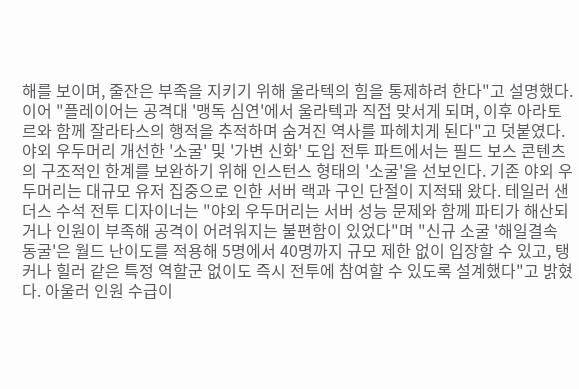해를 보이며, 줄잔은 부족을 지키기 위해 울라텍의 힘을 통제하려 한다"고 설명했다. 이어 "플레이어는 공격대 '맹독 심연'에서 울라텍과 직접 맞서게 되며, 이후 아라토르와 함께 잘라타스의 행적을 추적하며 숨겨진 역사를 파헤치게 된다"고 덧붙였다. 야외 우두머리 개선한 '소굴' 및 '가변 신화' 도입 전투 파트에서는 필드 보스 콘텐츠의 구조적인 한계를 보완하기 위해 인스턴스 형태의 '소굴'을 선보인다. 기존 야외 우두머리는 대규모 유저 집중으로 인한 서버 랙과 구인 단절이 지적돼 왔다. 테일러 샌더스 수석 전투 디자이너는 "야외 우두머리는 서버 성능 문제와 함께 파티가 해산되거나 인원이 부족해 공격이 어려워지는 불편함이 있었다"며 "신규 소굴 '해일결속 동굴'은 월드 난이도를 적용해 5명에서 40명까지 규모 제한 없이 입장할 수 있고, 탱커나 힐러 같은 특정 역할군 없이도 즉시 전투에 참여할 수 있도록 설계했다"고 밝혔다. 아울러 인원 수급이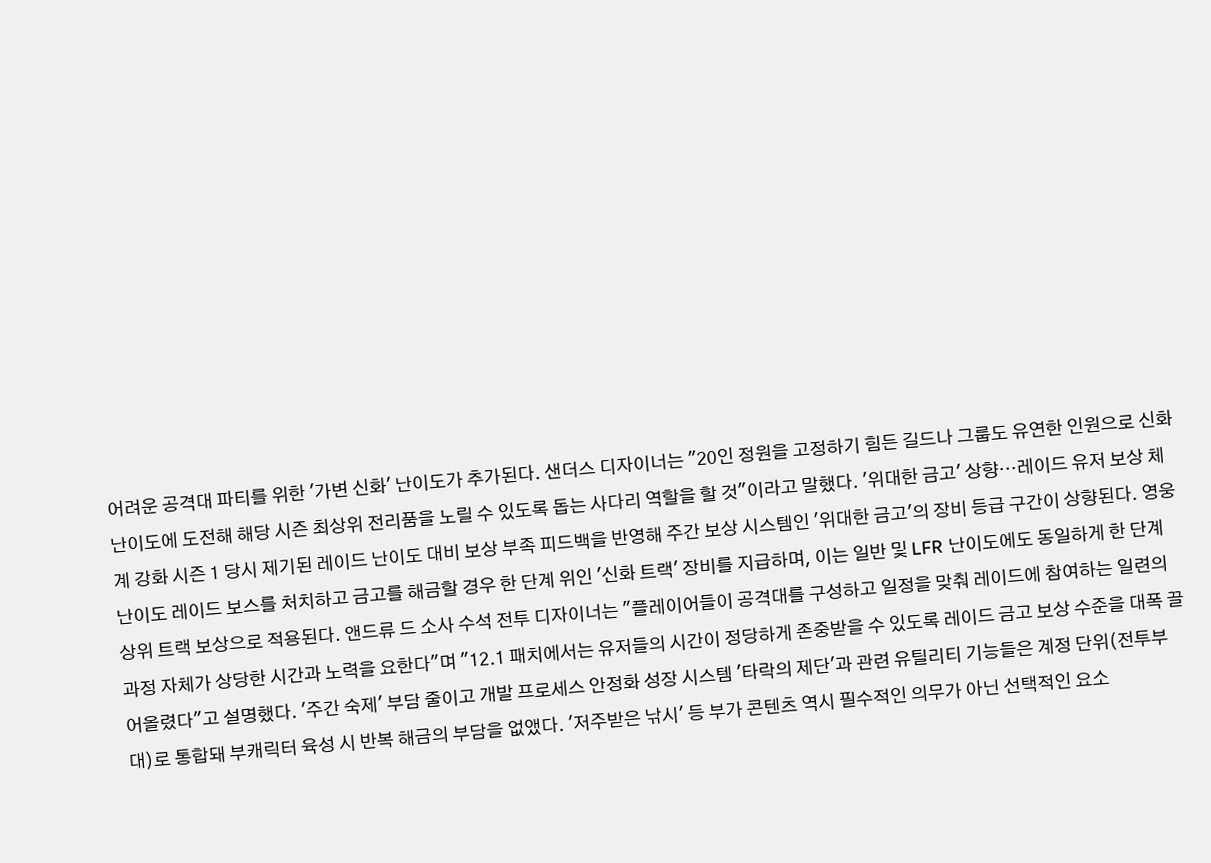어려운 공격대 파티를 위한 '가변 신화' 난이도가 추가된다. 샌더스 디자이너는 "20인 정원을 고정하기 힘든 길드나 그룹도 유연한 인원으로 신화 난이도에 도전해 해당 시즌 최상위 전리품을 노릴 수 있도록 돕는 사다리 역할을 할 것"이라고 말했다. '위대한 금고' 상향…레이드 유저 보상 체계 강화 시즌 1 당시 제기된 레이드 난이도 대비 보상 부족 피드백을 반영해 주간 보상 시스템인 '위대한 금고'의 장비 등급 구간이 상향된다. 영웅 난이도 레이드 보스를 처치하고 금고를 해금할 경우 한 단계 위인 '신화 트랙' 장비를 지급하며, 이는 일반 및 LFR 난이도에도 동일하게 한 단계 상위 트랙 보상으로 적용된다. 앤드류 드 소사 수석 전투 디자이너는 "플레이어들이 공격대를 구성하고 일정을 맞춰 레이드에 참여하는 일련의 과정 자체가 상당한 시간과 노력을 요한다"며 "12.1 패치에서는 유저들의 시간이 정당하게 존중받을 수 있도록 레이드 금고 보상 수준을 대폭 끌어올렸다"고 설명했다. '주간 숙제' 부담 줄이고 개발 프로세스 안정화 성장 시스템 '타락의 제단'과 관련 유틸리티 기능들은 계정 단위(전투부대)로 통합돼 부캐릭터 육성 시 반복 해금의 부담을 없앴다. '저주받은 낚시' 등 부가 콘텐츠 역시 필수적인 의무가 아닌 선택적인 요소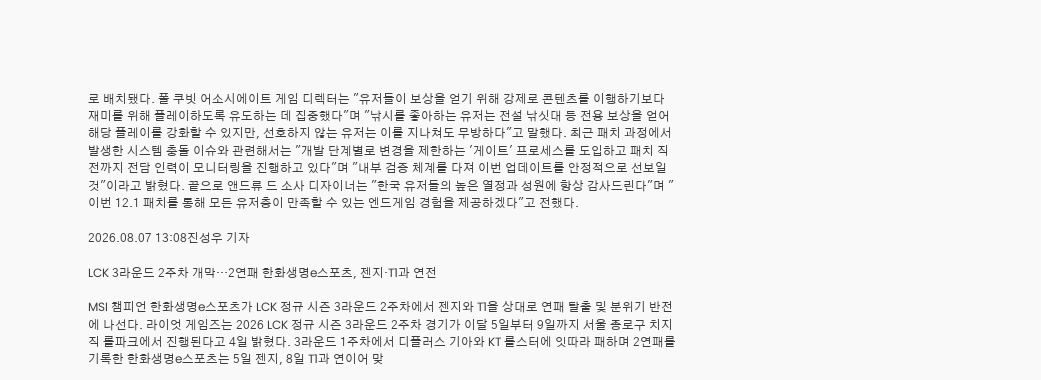로 배치됐다. 폴 쿠빗 어소시에이트 게임 디렉터는 "유저들이 보상을 얻기 위해 강제로 콘텐츠를 이행하기보다 재미를 위해 플레이하도록 유도하는 데 집중했다"며 "낚시를 좋아하는 유저는 전설 낚싯대 등 전용 보상을 얻어 해당 플레이를 강화할 수 있지만, 선호하지 않는 유저는 이를 지나쳐도 무방하다"고 말했다. 최근 패치 과정에서 발생한 시스템 충돌 이슈와 관련해서는 "개발 단계별로 변경을 제한하는 '게이트' 프로세스를 도입하고 패치 직전까지 전담 인력이 모니터링을 진행하고 있다"며 "내부 검증 체계를 다져 이번 업데이트를 안정적으로 선보일 것"이라고 밝혔다. 끝으로 앤드류 드 소사 디자이너는 "한국 유저들의 높은 열정과 성원에 항상 감사드린다"며 "이번 12.1 패치를 통해 모든 유저층이 만족할 수 있는 엔드게임 경험을 제공하겠다"고 전했다.

2026.08.07 13:08진성우 기자

LCK 3라운드 2주차 개막…2연패 한화생명e스포츠, 젠지·T1과 연전

MSI 챔피언 한화생명e스포츠가 LCK 정규 시즌 3라운드 2주차에서 젠지와 T1을 상대로 연패 탈출 및 분위기 반전에 나선다. 라이엇 게임즈는 2026 LCK 정규 시즌 3라운드 2주차 경기가 이달 5일부터 9일까지 서울 종로구 치지직 롤파크에서 진행된다고 4일 밝혔다. 3라운드 1주차에서 디플러스 기아와 KT 롤스터에 잇따라 패하며 2연패를 기록한 한화생명e스포츠는 5일 젠지, 8일 T1과 연이어 맞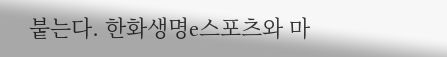붙는다. 한화생명e스포츠와 마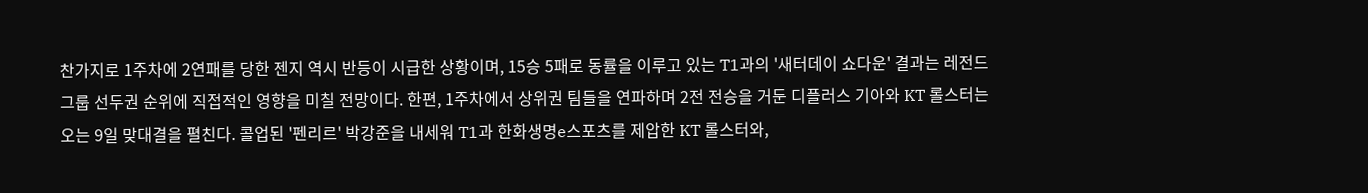찬가지로 1주차에 2연패를 당한 젠지 역시 반등이 시급한 상황이며, 15승 5패로 동률을 이루고 있는 T1과의 '새터데이 쇼다운' 결과는 레전드 그룹 선두권 순위에 직접적인 영향을 미칠 전망이다. 한편, 1주차에서 상위권 팀들을 연파하며 2전 전승을 거둔 디플러스 기아와 KT 롤스터는 오는 9일 맞대결을 펼친다. 콜업된 '펜리르' 박강준을 내세워 T1과 한화생명e스포츠를 제압한 KT 롤스터와,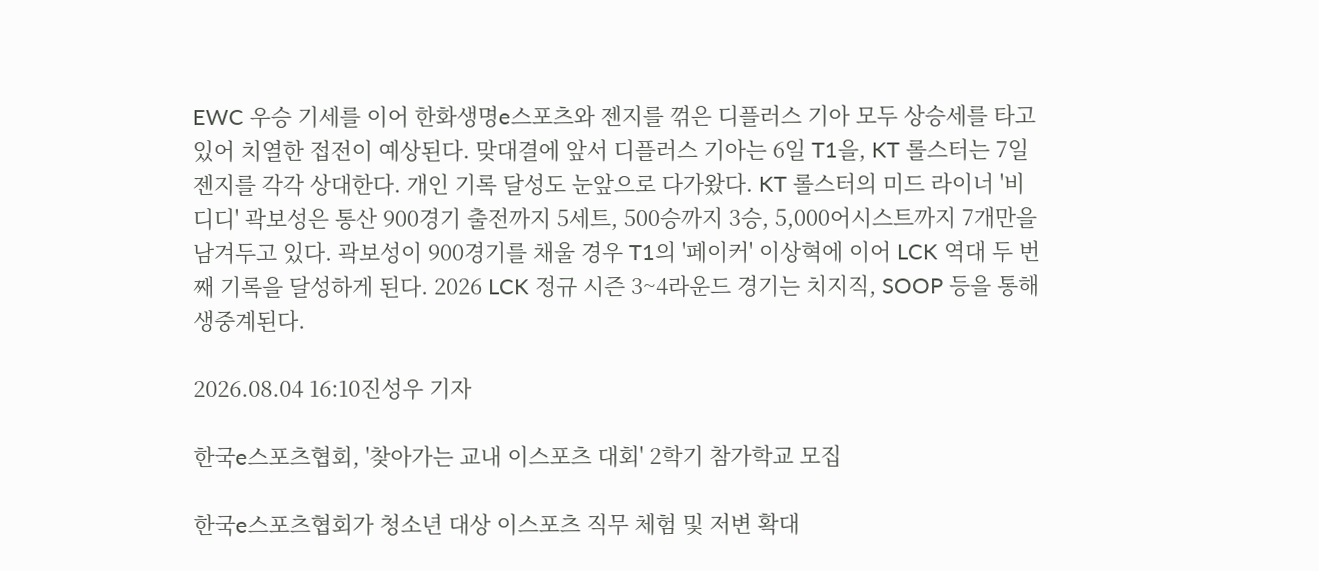EWC 우승 기세를 이어 한화생명e스포츠와 젠지를 꺾은 디플러스 기아 모두 상승세를 타고 있어 치열한 접전이 예상된다. 맞대결에 앞서 디플러스 기아는 6일 T1을, KT 롤스터는 7일 젠지를 각각 상대한다. 개인 기록 달성도 눈앞으로 다가왔다. KT 롤스터의 미드 라이너 '비디디' 곽보성은 통산 900경기 출전까지 5세트, 500승까지 3승, 5,000어시스트까지 7개만을 남겨두고 있다. 곽보성이 900경기를 채울 경우 T1의 '페이커' 이상혁에 이어 LCK 역대 두 번째 기록을 달성하게 된다. 2026 LCK 정규 시즌 3~4라운드 경기는 치지직, SOOP 등을 통해 생중계된다.

2026.08.04 16:10진성우 기자

한국e스포츠협회, '찾아가는 교내 이스포츠 대회' 2학기 참가학교 모집

한국e스포츠협회가 청소년 대상 이스포츠 직무 체험 및 저변 확대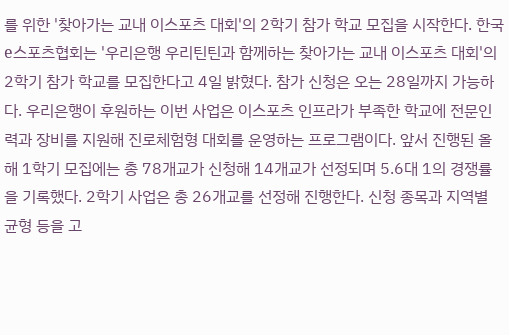를 위한 '찾아가는 교내 이스포츠 대회'의 2학기 참가 학교 모집을 시작한다. 한국e스포츠협회는 '우리은행 우리틴틴과 함께하는 찾아가는 교내 이스포츠 대회'의 2학기 참가 학교를 모집한다고 4일 밝혔다. 참가 신청은 오는 28일까지 가능하다. 우리은행이 후원하는 이번 사업은 이스포츠 인프라가 부족한 학교에 전문인력과 장비를 지원해 진로체험형 대회를 운영하는 프로그램이다. 앞서 진행된 올해 1학기 모집에는 총 78개교가 신청해 14개교가 선정되며 5.6대 1의 경쟁률을 기록했다. 2학기 사업은 총 26개교를 선정해 진행한다. 신청 종목과 지역별 균형 등을 고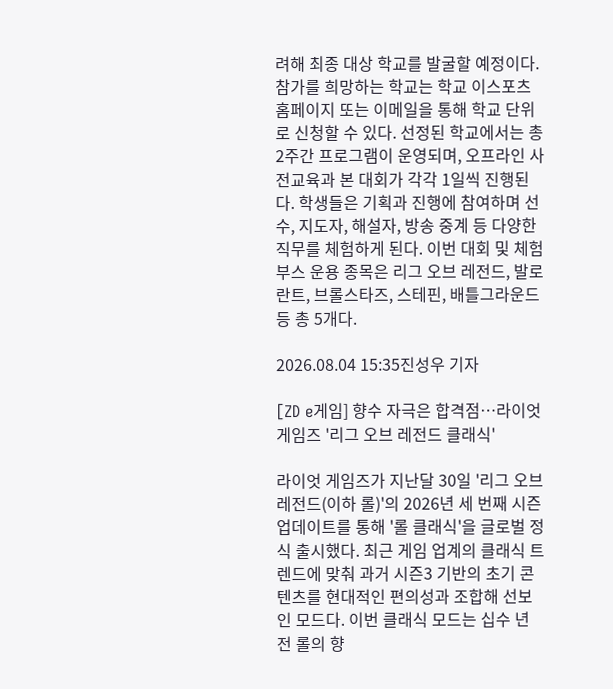려해 최종 대상 학교를 발굴할 예정이다. 참가를 희망하는 학교는 학교 이스포츠 홈페이지 또는 이메일을 통해 학교 단위로 신청할 수 있다. 선정된 학교에서는 총 2주간 프로그램이 운영되며, 오프라인 사전교육과 본 대회가 각각 1일씩 진행된다. 학생들은 기획과 진행에 참여하며 선수, 지도자, 해설자, 방송 중계 등 다양한 직무를 체험하게 된다. 이번 대회 및 체험부스 운용 종목은 리그 오브 레전드, 발로란트, 브롤스타즈, 스테핀, 배틀그라운드 등 총 5개다.

2026.08.04 15:35진성우 기자

[ZD e게임] 향수 자극은 합격점…라이엇 게임즈 '리그 오브 레전드 클래식'

라이엇 게임즈가 지난달 30일 '리그 오브 레전드(이하 롤)'의 2026년 세 번째 시즌 업데이트를 통해 '롤 클래식'을 글로벌 정식 출시했다. 최근 게임 업계의 클래식 트렌드에 맞춰 과거 시즌3 기반의 초기 콘텐츠를 현대적인 편의성과 조합해 선보인 모드다. 이번 클래식 모드는 십수 년 전 롤의 향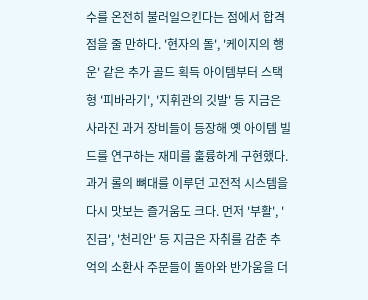수를 온전히 불러일으킨다는 점에서 합격점을 줄 만하다. '현자의 돌', '케이지의 행운' 같은 추가 골드 획득 아이템부터 스택형 '피바라기', '지휘관의 깃발' 등 지금은 사라진 과거 장비들이 등장해 옛 아이템 빌드를 연구하는 재미를 훌륭하게 구현했다. 과거 롤의 뼈대를 이루던 고전적 시스템을 다시 맛보는 즐거움도 크다. 먼저 '부활', '진급', '천리안' 등 지금은 자취를 감춘 추억의 소환사 주문들이 돌아와 반가움을 더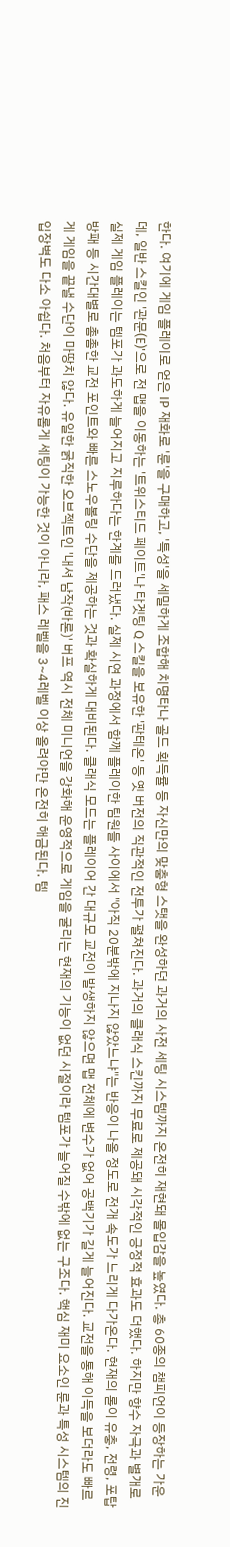한다. 여기에 게임 플레이로 얻은 IP 재화로 '룬'을 구매하고, '특성'을 세밀하게 조합해 치명타나 골드 획득률 등 자신만의 맞춤형 스탯을 완성하던 과거의 사전 세팅 시스템까지 온전히 재현돼 몰입감을 높였다. 총 60종의 챔피언이 등장하는 가운데, 일반 스킬인 '관문(E)'으로 전 맵을 이동하는 '트위스티드 페이트'나 타겟팅 Q 스킬을 보유한 '판테온' 등 옛 버전의 직관적인 전투가 펼쳐진다. 과거의 클래식 스킨까지 무료로 제공돼 시각적인 긍정적 효과도 더했다. 하지만 향수 자극과 별개로 실제 게임 플레이는 템포가 과도하게 늘어지고 지루하다는 한계를 드러냈다. 실제 시연 과정에서 함께 플레이한 팀원들 사이에서 "아직 20분밖에 지나지 않았느냐"는 반응이 나올 정도로 전개 속도가 느리게 다가온다. 현재의 롤이 유충, 전령, 포탑 방패 등 시간대별로 촘촘한 교전 포인트와 빠른 스노우볼링 수단을 제공하는 것과 확실하게 대비된다. 클래식 모드는 플레이어 간 대규모 교전이 발생하지 않으면 맵 전체에 변수가 없어 공백기가 길게 늘어진다. 교전을 통해 이득을 보더라도 빠르게 게임을 끝낼 수단이 마땅치 않다. 유일한 굵직한 오브젝트인 '내셔 남작(바론)' 버프 역시 전체 미니언을 강화해 운영적으로 게임을 굴리는 현재의 기능이 없던 시절이라 템포가 늘어질 수밖에 없는 구조다. 핵심 재미 요소인 룬과 특성 시스템의 진입장벽도 다소 아쉽다. 처음부터 자유롭게 세팅이 가능한 것이 아니라, 패스 레벨을 3~4레벨 이상 올려야만 온전히 해금된다. 템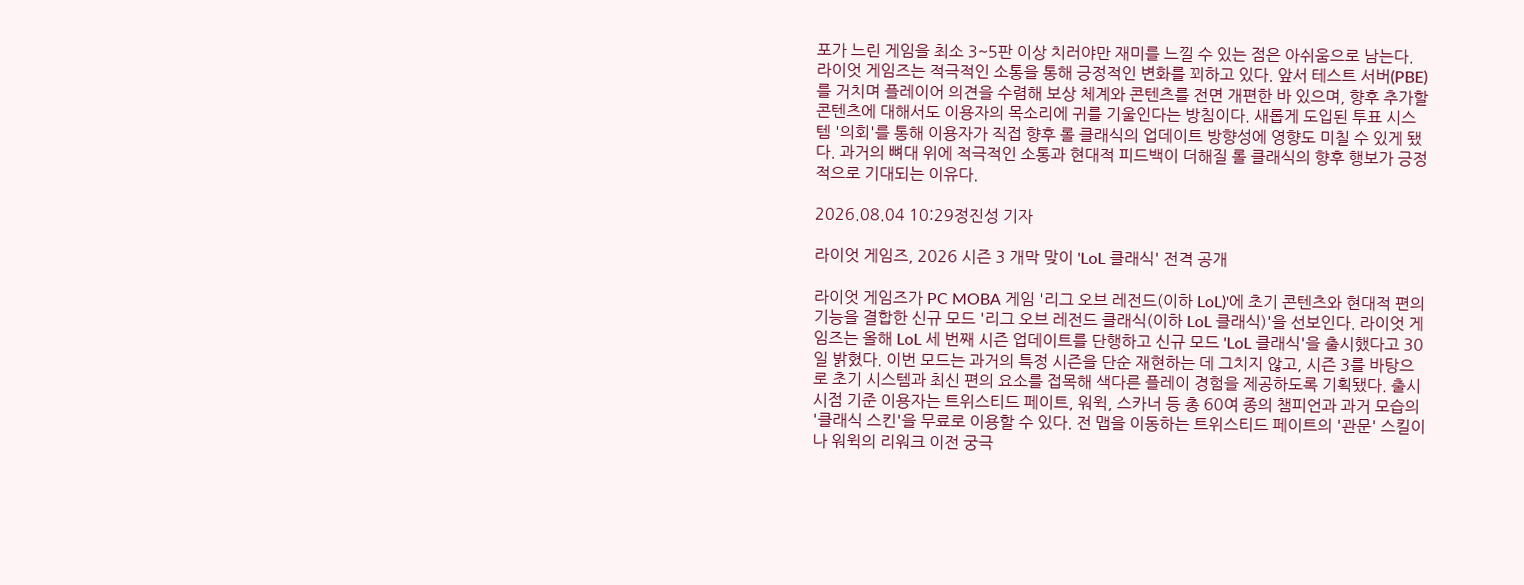포가 느린 게임을 최소 3~5판 이상 치러야만 재미를 느낄 수 있는 점은 아쉬움으로 남는다. 라이엇 게임즈는 적극적인 소통을 통해 긍정적인 변화를 꾀하고 있다. 앞서 테스트 서버(PBE)를 거치며 플레이어 의견을 수렴해 보상 체계와 콘텐츠를 전면 개편한 바 있으며, 향후 추가할 콘텐츠에 대해서도 이용자의 목소리에 귀를 기울인다는 방침이다. 새롭게 도입된 투표 시스템 '의회'를 통해 이용자가 직접 향후 롤 클래식의 업데이트 방향성에 영향도 미칠 수 있게 됐다. 과거의 뼈대 위에 적극적인 소통과 현대적 피드백이 더해질 롤 클래식의 향후 행보가 긍정적으로 기대되는 이유다.

2026.08.04 10:29정진성 기자

라이엇 게임즈, 2026 시즌 3 개막 맞이 'LoL 클래식' 전격 공개

라이엇 게임즈가 PC MOBA 게임 '리그 오브 레전드(이하 LoL)'에 초기 콘텐츠와 현대적 편의 기능을 결합한 신규 모드 '리그 오브 레전드 클래식(이하 LoL 클래식)'을 선보인다. 라이엇 게임즈는 올해 LoL 세 번째 시즌 업데이트를 단행하고 신규 모드 'LoL 클래식'을 출시했다고 30일 밝혔다. 이번 모드는 과거의 특정 시즌을 단순 재현하는 데 그치지 않고, 시즌 3를 바탕으로 초기 시스템과 최신 편의 요소를 접목해 색다른 플레이 경험을 제공하도록 기획됐다. 출시 시점 기준 이용자는 트위스티드 페이트, 워윅, 스카너 등 총 60여 종의 챔피언과 과거 모습의 '클래식 스킨'을 무료로 이용할 수 있다. 전 맵을 이동하는 트위스티드 페이트의 '관문' 스킬이나 워윅의 리워크 이전 궁극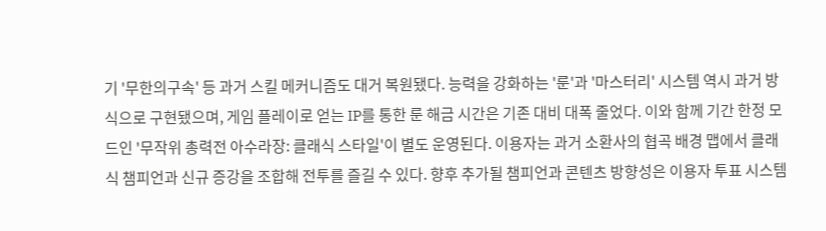기 '무한의구속' 등 과거 스킬 메커니즘도 대거 복원됐다. 능력을 강화하는 '룬'과 '마스터리' 시스템 역시 과거 방식으로 구현됐으며, 게임 플레이로 얻는 IP를 통한 룬 해금 시간은 기존 대비 대폭 줄었다. 이와 함께 기간 한정 모드인 '무작위 총력전 아수라장: 클래식 스타일'이 별도 운영된다. 이용자는 과거 소환사의 협곡 배경 맵에서 클래식 챔피언과 신규 증강을 조합해 전투를 즐길 수 있다. 향후 추가될 챔피언과 콘텐츠 방향성은 이용자 투표 시스템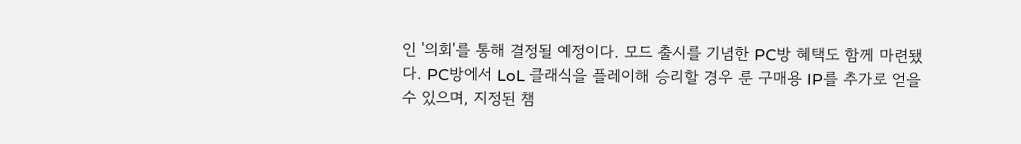인 '의회'를 통해 결정될 예정이다. 모드 출시를 기념한 PC방 혜택도 함께 마련됐다. PC방에서 LoL 클래식을 플레이해 승리할 경우 룬 구매용 IP를 추가로 얻을 수 있으며, 지정된 챔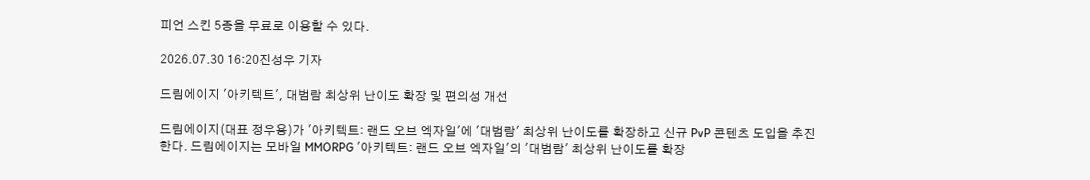피언 스킨 5종을 무료로 이용할 수 있다.

2026.07.30 16:20진성우 기자

드림에이지 '아키텍트', 대범람 최상위 난이도 확장 및 편의성 개선

드림에이지(대표 정우용)가 '아키텍트: 랜드 오브 엑자일'에 '대범람' 최상위 난이도를 확장하고 신규 PvP 콘텐츠 도입을 추진한다. 드림에이지는 모바일 MMORPG '아키텍트: 랜드 오브 엑자일'의 '대범람' 최상위 난이도를 확장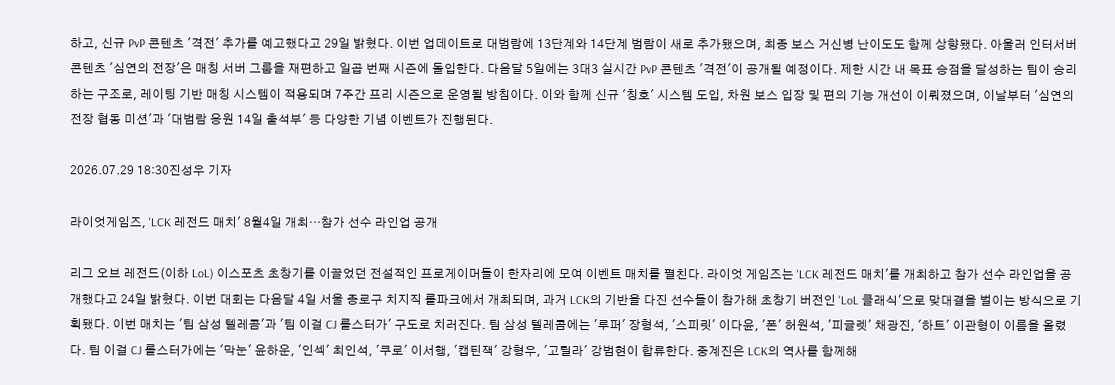하고, 신규 PvP 콘텐츠 '격전' 추가를 예고했다고 29일 밝혔다. 이번 업데이트로 대범람에 13단계와 14단계 범람이 새로 추가됐으며, 최종 보스 거신병 난이도도 함께 상향됐다. 아울러 인터서버 콘텐츠 '심연의 전장'은 매칭 서버 그룹을 재편하고 일곱 번째 시즌에 돌입한다. 다음달 5일에는 3대3 실시간 PvP 콘텐츠 '격전'이 공개될 예정이다. 제한 시간 내 목표 승점을 달성하는 팀이 승리하는 구조로, 레이팅 기반 매칭 시스템이 적용되며 7주간 프리 시즌으로 운영될 방침이다. 이와 함께 신규 '칭호' 시스템 도입, 차원 보스 입장 및 편의 기능 개선이 이뤄졌으며, 이날부터 '심연의 전장 협동 미션'과 '대범람 응원 14일 출석부' 등 다양한 기념 이벤트가 진행된다.

2026.07.29 18:30진성우 기자

라이엇게임즈, 'LCK 레전드 매치' 8월4일 개최…참가 선수 라인업 공개

리그 오브 레전드(이하 LoL) 이스포츠 초창기를 이끌었던 전설적인 프로게이머들이 한자리에 모여 이벤트 매치를 펼친다. 라이엇 게임즈는 'LCK 레전드 매치'를 개최하고 참가 선수 라인업을 공개했다고 24일 밝혔다. 이번 대회는 다음달 4일 서울 종로구 치지직 롤파크에서 개최되며, 과거 LCK의 기반을 다진 선수들이 참가해 초창기 버전인 'LoL 클래식'으로 맞대결을 벌이는 방식으로 기획됐다. 이번 매치는 '팀 삼성 텔레콤'과 '팀 이걸 CJ 롤스터가' 구도로 치러진다. 팀 삼성 텔레콤에는 '루퍼' 장형석, '스피릿' 이다윤, '폰' 허원석, '피글렛' 채광진, '하트' 이관형이 이름을 올렸다. 팀 이걸 CJ 롤스터가에는 '막눈' 윤하운, '인섹' 최인석, '쿠로' 이서행, '캡틴잭' 강형우, '고릴라' 강범현이 합류한다. 중계진은 LCK의 역사를 함께해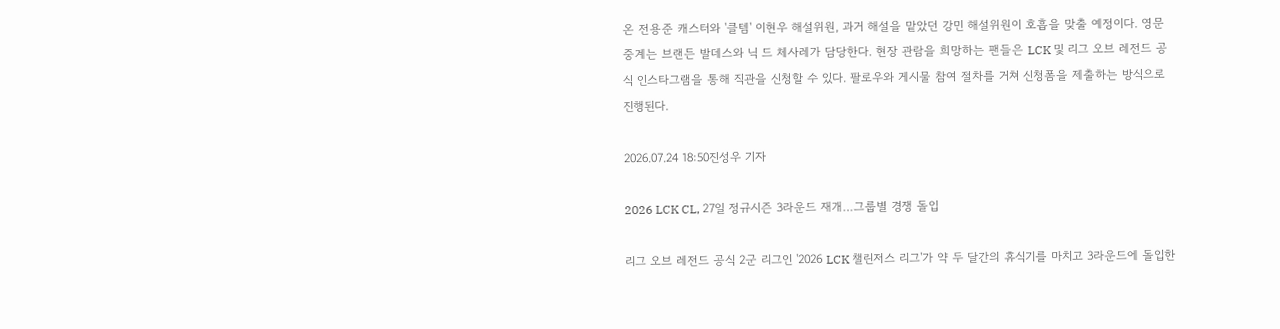온 전용준 캐스터와 '클템' 이현우 해설위원, 과거 해설을 맡았던 강민 해설위원이 호흡을 맞출 예정이다. 영문 중계는 브랜든 발데스와 닉 드 체사레가 담당한다. 현장 관람을 희망하는 팬들은 LCK 및 리그 오브 레전드 공식 인스타그램을 통해 직관을 신청할 수 있다. 팔로우와 게시물 참여 절차를 거쳐 신청폼을 제출하는 방식으로 진행된다.

2026.07.24 18:50진성우 기자

2026 LCK CL, 27일 정규시즌 3라운드 재개…그룹별 경쟁 돌입

리그 오브 레전드 공식 2군 리그인 '2026 LCK 챌린저스 리그'가 약 두 달간의 휴식기를 마치고 3라운드에 돌입한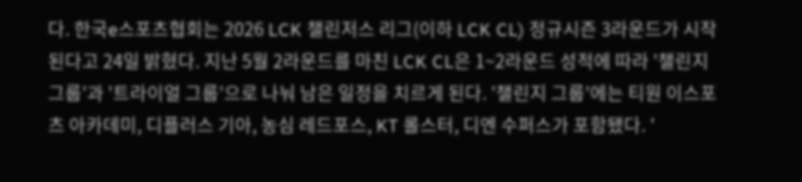다. 한국e스포츠협회는 2026 LCK 챌린저스 리그(이하 LCK CL) 정규시즌 3라운드가 시작된다고 24일 밝혔다. 지난 5월 2라운드를 마친 LCK CL은 1~2라운드 성적에 따라 '챌린지 그룹'과 '트라이얼 그룹'으로 나눠 남은 일정을 치르게 된다. '챌린지 그룹'에는 티원 이스포츠 아카데미, 디플러스 기아, 농심 레드포스, KT 롤스터, 디엔 수퍼스가 포함됐다. '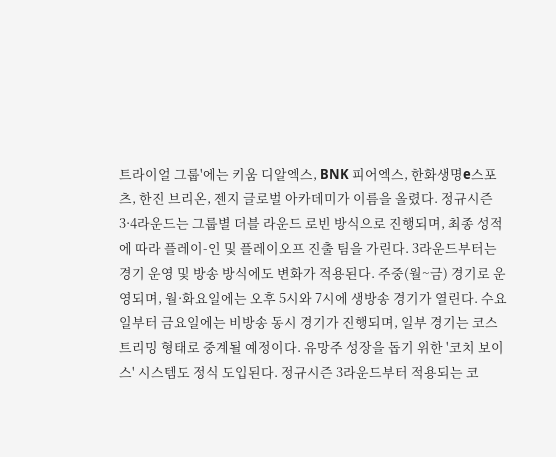트라이얼 그룹'에는 키움 디알엑스, BNK 피어엑스, 한화생명e스포츠, 한진 브리온, 젠지 글로벌 아카데미가 이름을 올렸다. 정규시즌 3·4라운드는 그룹별 더블 라운드 로빈 방식으로 진행되며, 최종 성적에 따라 플레이-인 및 플레이오프 진출 팀을 가린다. 3라운드부터는 경기 운영 및 방송 방식에도 변화가 적용된다. 주중(월~금) 경기로 운영되며, 월·화요일에는 오후 5시와 7시에 생방송 경기가 열린다. 수요일부터 금요일에는 비방송 동시 경기가 진행되며, 일부 경기는 코스트리밍 형태로 중계될 예정이다. 유망주 성장을 돕기 위한 '코치 보이스' 시스템도 정식 도입된다. 정규시즌 3라운드부터 적용되는 코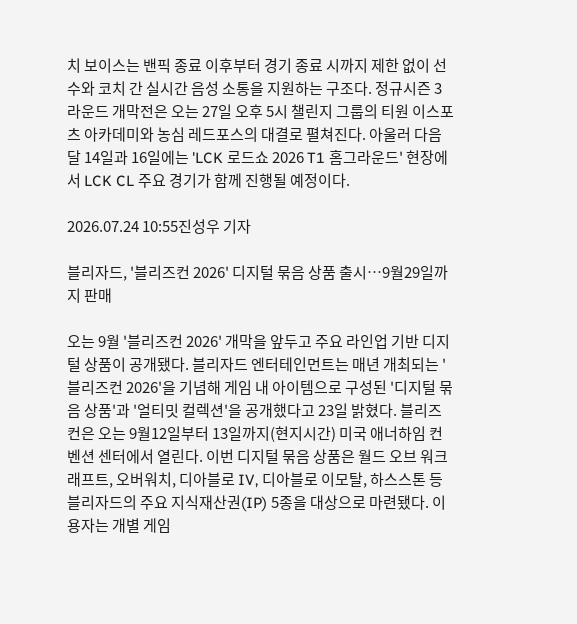치 보이스는 밴픽 종료 이후부터 경기 종료 시까지 제한 없이 선수와 코치 간 실시간 음성 소통을 지원하는 구조다. 정규시즌 3라운드 개막전은 오는 27일 오후 5시 챌린지 그룹의 티원 이스포츠 아카데미와 농심 레드포스의 대결로 펼쳐진다. 아울러 다음달 14일과 16일에는 'LCK 로드쇼 2026 T1 홈그라운드' 현장에서 LCK CL 주요 경기가 함께 진행될 예정이다.

2026.07.24 10:55진성우 기자

블리자드, '블리즈컨 2026' 디지털 묶음 상품 출시…9월29일까지 판매

오는 9월 '블리즈컨 2026' 개막을 앞두고 주요 라인업 기반 디지털 상품이 공개됐다. 블리자드 엔터테인먼트는 매년 개최되는 '블리즈컨 2026'을 기념해 게임 내 아이템으로 구성된 '디지털 묶음 상품'과 '얼티밋 컬렉션'을 공개했다고 23일 밝혔다. 블리즈컨은 오는 9월12일부터 13일까지(현지시간) 미국 애너하임 컨벤션 센터에서 열린다. 이번 디지털 묶음 상품은 월드 오브 워크래프트, 오버워치, 디아블로 IV, 디아블로 이모탈, 하스스톤 등 블리자드의 주요 지식재산권(IP) 5종을 대상으로 마련됐다. 이용자는 개별 게임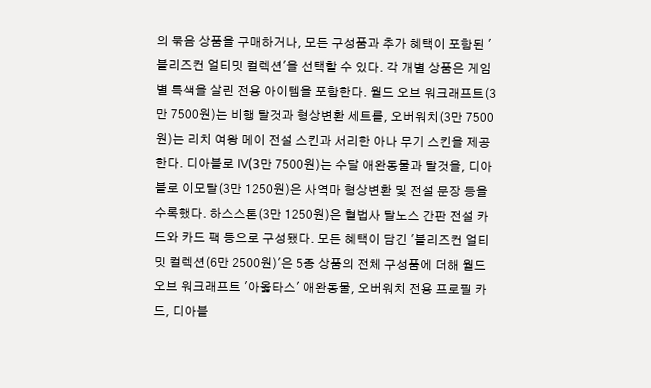의 묶음 상품을 구매하거나, 모든 구성품과 추가 혜택이 포함된 '블리즈컨 얼티밋 컬렉션'을 선택할 수 있다. 각 개별 상품은 게임별 특색을 살린 전용 아이템을 포함한다. 월드 오브 워크래프트(3만 7500원)는 비행 탈것과 형상변환 세트를, 오버워치(3만 7500원)는 리치 여왕 메이 전설 스킨과 서리한 아나 무기 스킨을 제공한다. 디아블로 IV(3만 7500원)는 수달 애완동물과 탈것을, 디아블로 이모탈(3만 1250원)은 사역마 형상변환 및 전설 문장 등을 수록했다. 하스스톤(3만 1250원)은 혈법사 탈노스 간판 전설 카드와 카드 팩 등으로 구성됐다. 모든 혜택이 담긴 '블리즈컨 얼티밋 컬렉션(6만 2500원)'은 5종 상품의 전체 구성품에 더해 월드 오브 워크래프트 '아옳타스' 애완동물, 오버워치 전용 프로필 카드, 디아블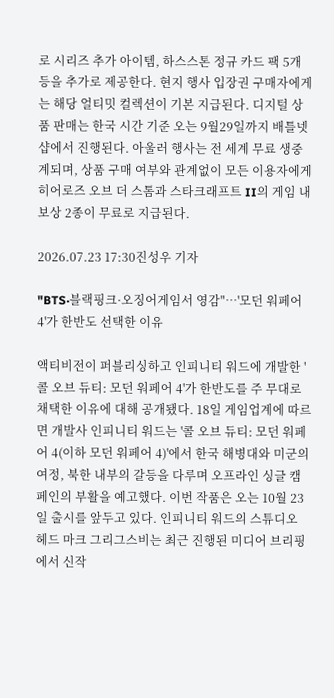로 시리즈 추가 아이템, 하스스톤 정규 카드 팩 5개 등을 추가로 제공한다. 현지 행사 입장권 구매자에게는 해당 얼티밋 컬렉션이 기본 지급된다. 디지털 상품 판매는 한국 시간 기준 오는 9월29일까지 배틀넷샵에서 진행된다. 아울러 행사는 전 세계 무료 생중계되며, 상품 구매 여부와 관계없이 모든 이용자에게 히어로즈 오브 더 스톰과 스타크래프트 II의 게임 내 보상 2종이 무료로 지급된다.

2026.07.23 17:30진성우 기자

"BTS·블랙핑크·오징어게임서 영감"…'모던 워페어 4'가 한반도 선택한 이유

액티비전이 퍼블리싱하고 인피니티 워드에 개발한 '콜 오브 듀티: 모던 워페어 4'가 한반도를 주 무대로 채택한 이유에 대해 공개됐다. 18일 게임업계에 따르면 개발사 인피니티 워드는 '콜 오브 듀티: 모던 워페어 4(이하 모던 워페어 4)'에서 한국 해병대와 미군의 여정, 북한 내부의 갈등을 다루며 오프라인 싱글 캠페인의 부활을 예고했다. 이번 작품은 오는 10월 23일 출시를 앞두고 있다. 인피니티 워드의 스튜디오 헤드 마크 그리그스비는 최근 진행된 미디어 브리핑에서 신작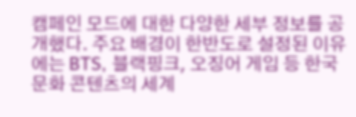캠페인 모드에 대한 다양한 세부 정보를 공개했다. 주요 배경이 한반도로 설정된 이유에는 BTS, 블랙핑크, 오징어 게임 등 한국 문화 콘텐츠의 세계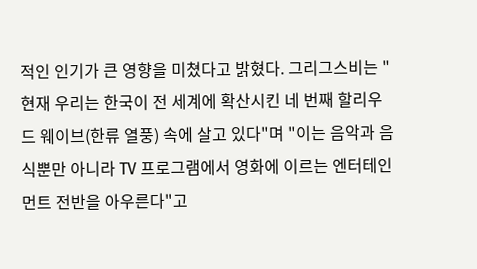적인 인기가 큰 영향을 미쳤다고 밝혔다. 그리그스비는 "현재 우리는 한국이 전 세계에 확산시킨 네 번째 할리우드 웨이브(한류 열풍) 속에 살고 있다"며 "이는 음악과 음식뿐만 아니라 TV 프로그램에서 영화에 이르는 엔터테인먼트 전반을 아우른다"고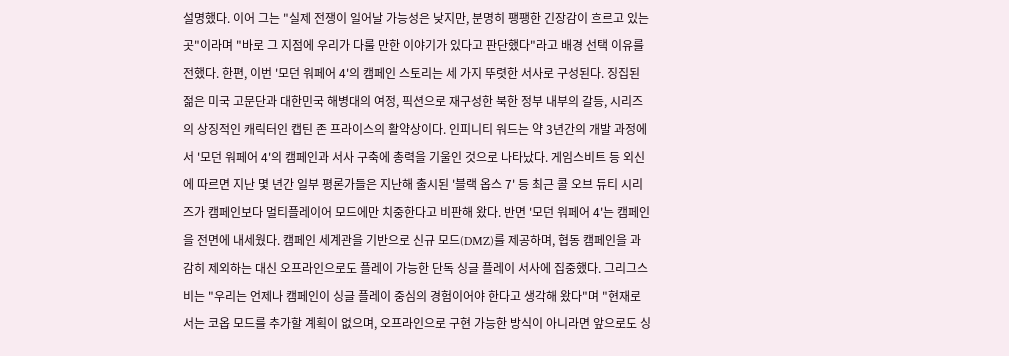설명했다. 이어 그는 "실제 전쟁이 일어날 가능성은 낮지만, 분명히 팽팽한 긴장감이 흐르고 있는 곳"이라며 "바로 그 지점에 우리가 다룰 만한 이야기가 있다고 판단했다"라고 배경 선택 이유를 전했다. 한편, 이번 '모던 워페어 4'의 캠페인 스토리는 세 가지 뚜렷한 서사로 구성된다. 징집된 젊은 미국 고문단과 대한민국 해병대의 여정, 픽션으로 재구성한 북한 정부 내부의 갈등, 시리즈의 상징적인 캐릭터인 캡틴 존 프라이스의 활약상이다. 인피니티 워드는 약 3년간의 개발 과정에서 '모던 워페어 4'의 캠페인과 서사 구축에 총력을 기울인 것으로 나타났다. 게임스비트 등 외신에 따르면 지난 몇 년간 일부 평론가들은 지난해 출시된 '블랙 옵스 7' 등 최근 콜 오브 듀티 시리즈가 캠페인보다 멀티플레이어 모드에만 치중한다고 비판해 왔다. 반면 '모던 워페어 4'는 캠페인을 전면에 내세웠다. 캠페인 세계관을 기반으로 신규 모드(DMZ)를 제공하며, 협동 캠페인을 과감히 제외하는 대신 오프라인으로도 플레이 가능한 단독 싱글 플레이 서사에 집중했다. 그리그스비는 "우리는 언제나 캠페인이 싱글 플레이 중심의 경험이어야 한다고 생각해 왔다"며 "현재로서는 코옵 모드를 추가할 계획이 없으며, 오프라인으로 구현 가능한 방식이 아니라면 앞으로도 싱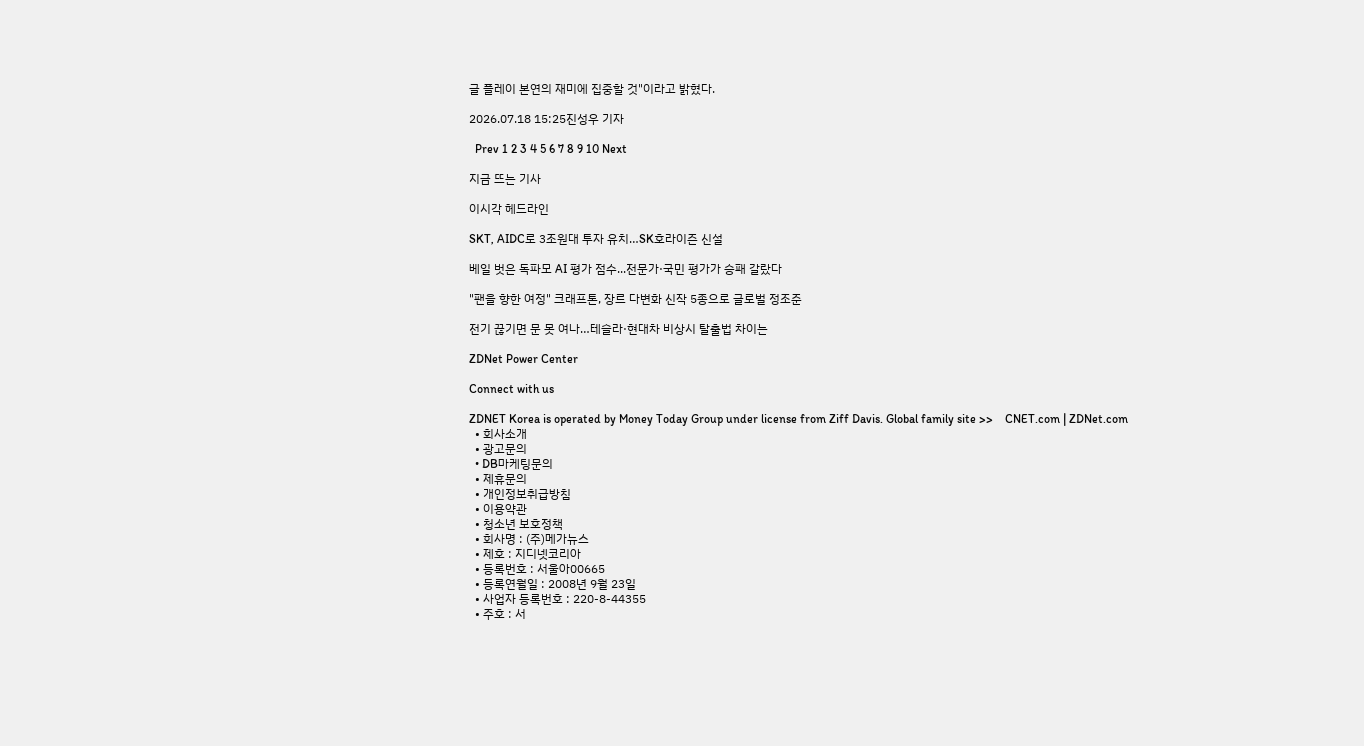글 플레이 본연의 재미에 집중할 것"이라고 밝혔다.

2026.07.18 15:25진성우 기자

  Prev 1 2 3 4 5 6 7 8 9 10 Next

지금 뜨는 기사

이시각 헤드라인

SKT, AIDC로 3조원대 투자 유치…SK호라이즌 신설

베일 벗은 독파모 AI 평가 점수...전문가·국민 평가가 승패 갈랐다

"팬을 향한 여정" 크래프톤, 장르 다변화 신작 5종으로 글로벌 정조준

전기 끊기면 문 못 여나…테슬라·현대차 비상시 탈출법 차이는

ZDNet Power Center

Connect with us

ZDNET Korea is operated by Money Today Group under license from Ziff Davis. Global family site >>    CNET.com | ZDNet.com
  • 회사소개
  • 광고문의
  • DB마케팅문의
  • 제휴문의
  • 개인정보취급방침
  • 이용약관
  • 청소년 보호정책
  • 회사명 : (주)메가뉴스
  • 제호 : 지디넷코리아
  • 등록번호 : 서울아00665
  • 등록연월일 : 2008년 9월 23일
  • 사업자 등록번호 : 220-8-44355
  • 주호 : 서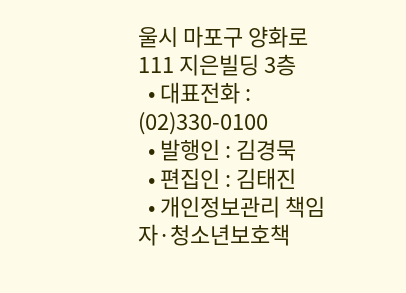울시 마포구 양화로111 지은빌딩 3층
  • 대표전화 : (02)330-0100
  • 발행인 : 김경묵
  • 편집인 : 김태진
  • 개인정보관리 책임자·청소년보호책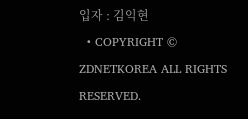입자 : 김익현
  • COPYRIGHT © ZDNETKOREA ALL RIGHTS RESERVED.